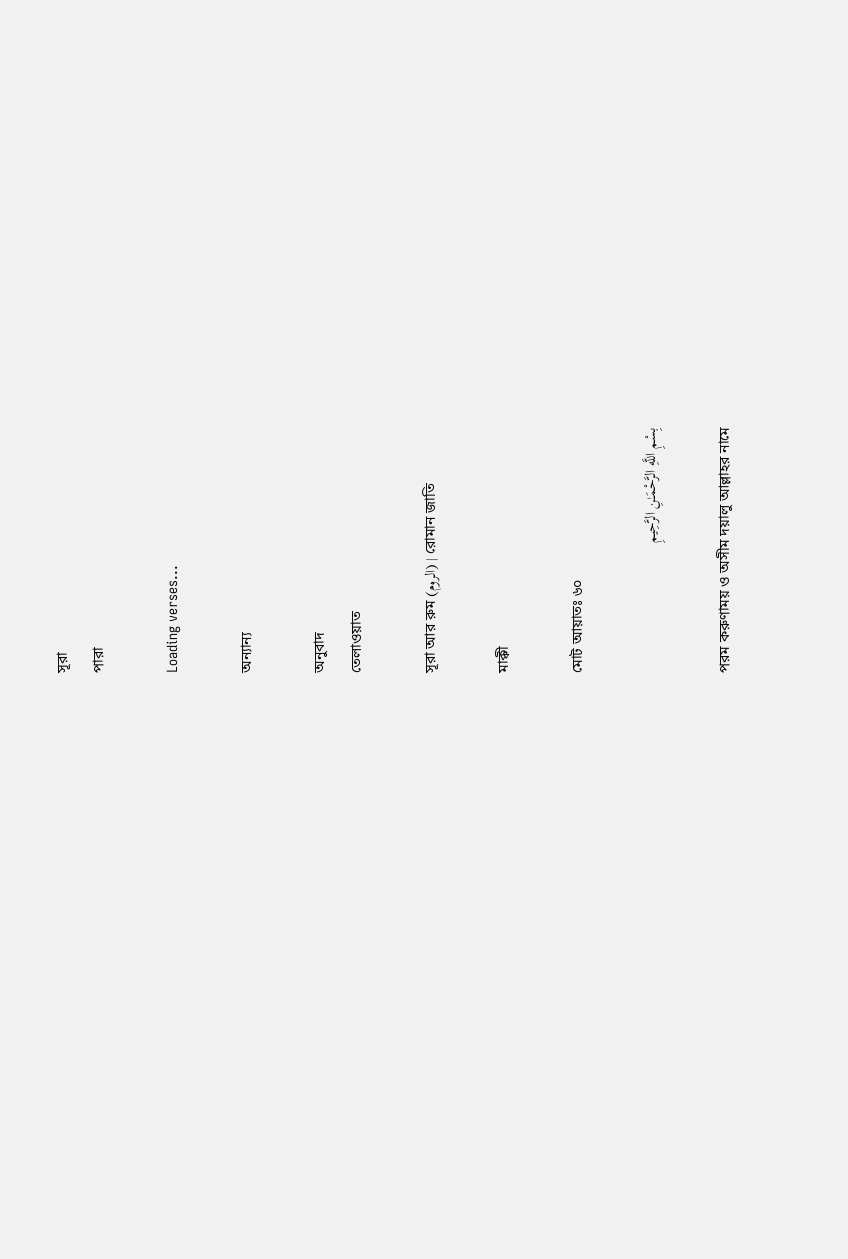সূরা
পারা

Loading verses...

অন্যান্য

অনুবাদ
তেলাওয়াত

সূরা আর রুম (الروم) | রোমান জাতি

মাক্কী

মোট আয়াতঃ ৬০

بِسْمِ اللَّهِ الرَّحْمَـٰنِ الرَّحِيمِ

পরম করুণাময় ও অসীম দয়ালু আল্লাহর নামে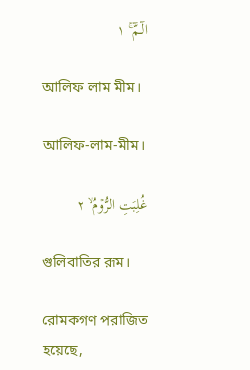الٓـمّٓ ۚ ١

আলিফ লাম মীম।

আলিফ-লাম-মীম।

غُلِبَتِ الرُّوۡمُ ۙ ٢

গুলিবাতির রূম।

রোমকগণ পরাজিত হয়েছে,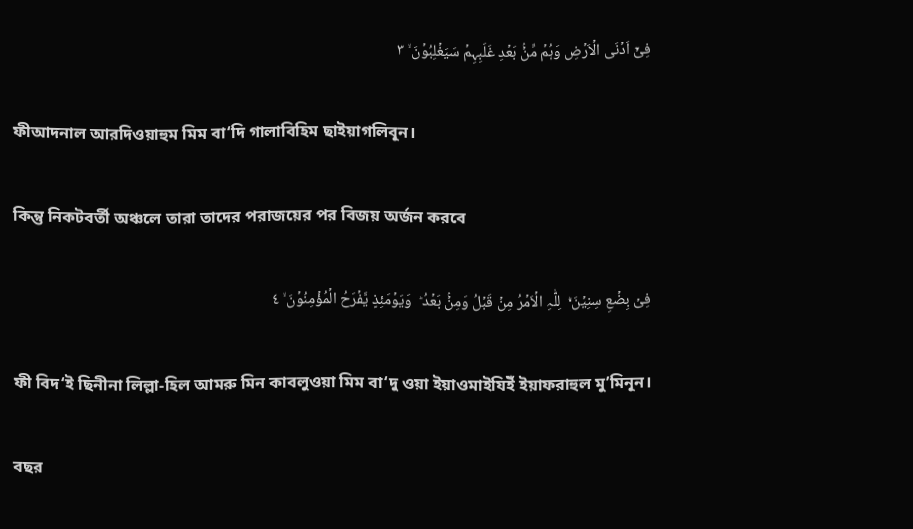فِیۡۤ اَدۡنَی الۡاَرۡضِ وَہُمۡ مِّنۡۢ بَعۡدِ غَلَبِہِمۡ سَیَغۡلِبُوۡنَ ۙ ٣

ফীআদনাল আরদিওয়াহুম মিম বা‘দি গালাবিহিম ছাইয়াগলিবূন।

কিন্তু নিকটবর্তী অঞ্চলে তারা তাদের পরাজয়ের পর বিজয় অর্জন করবে

فِیۡ بِضۡعِ سِنِیۡنَ ۬ؕ  لِلّٰہِ الۡاَمۡرُ مِنۡ قَبۡلُ وَمِنۡۢ بَعۡدُ ؕ  وَیَوۡمَئِذٍ یَّفۡرَحُ الۡمُؤۡمِنُوۡنَ ۙ ٤

ফী বিদ‘ই ছিনীনা লিল্লা-হিল আমরু মিন কাবলুওয়া মিম বা‘দু ওয়া ইয়াওমাইযিইঁ ইয়াফরাহুল মু’মিনূন।

বছর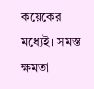কয়েকের মধ্যেই। সমস্ত ক্ষমতা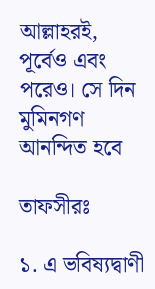আল্লাহরই, পূর্বেও এবং পরেও। সে দিন মুমিনগণ আনন্দিত হবে

তাফসীরঃ

১. এ ভবিষ্যদ্বাণী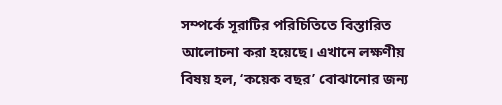সম্পর্কে সূরাটির পরিচিতিতে বিস্তারিত আলোচনা করা হয়েছে। এখানে লক্ষণীয় বিষয় হল, ‘কয়েক বছর’ বোঝানোর জন্য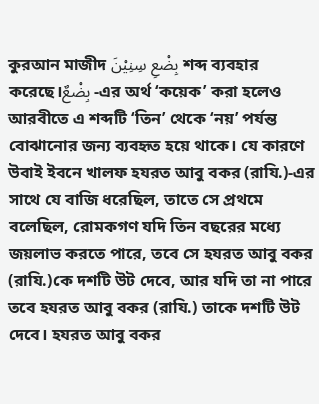কুরআন মাজীদ بِضْعِ سِنِيْنَ শব্দ ব্যবহার করেছে।بِضْعٌ -এর অর্থ ‘কয়েক’ করা হলেও আরবীতে এ শব্দটি ‘তিন’ থেকে ‘নয়’ পর্যন্ত বোঝানোর জন্য ব্যবহৃত হয়ে থাকে। যে কারণে উবাই ইবনে খালফ হযরত আবু বকর (রাযি.)-এর সাথে যে বাজি ধরেছিল, তাতে সে প্রথমে বলেছিল, রোমকগণ যদি তিন বছরের মধ্যে জয়লাভ করতে পারে, তবে সে হযরত আবু বকর (রাযি.)কে দশটি উট দেবে, আর যদি তা না পারে তবে হযরত আবু বকর (রাযি.) তাকে দশটি উট দেবে। হযরত আবু বকর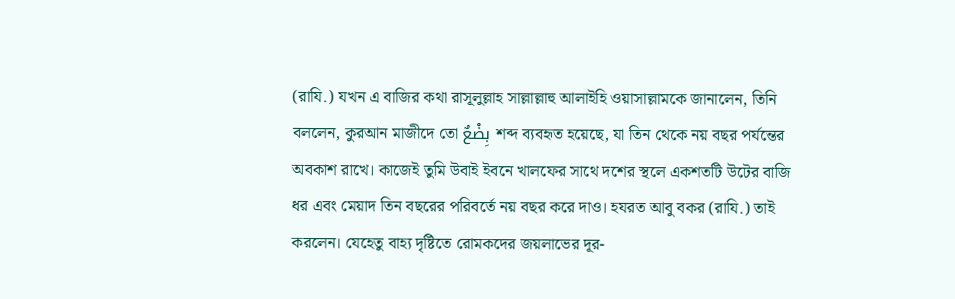(রাযি.) যখন এ বাজির কথা রাসূলুল্লাহ সাল্লাল্লাহু আলাইহি ওয়াসাল্লামকে জানালেন, তিনি বললেন, কুরআন মাজীদে তো بِضْعٌ শব্দ ব্যবহৃত হয়েছে, যা তিন থেকে নয় বছর পর্যন্তের অবকাশ রাখে। কাজেই তুমি উবাই ইবনে খালফের সাথে দশের স্থলে একশতটি উটের বাজি ধর এবং মেয়াদ তিন বছরের পরিবর্তে নয় বছর করে দাও। হযরত আবু বকর (রাযি.) তাই করলেন। যেহেতু বাহ্য দৃষ্টিতে রোমকদের জয়লাভের দূর-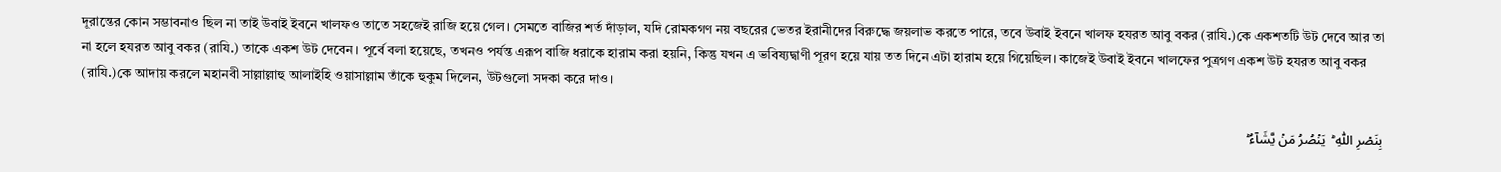দূরান্তের কোন সম্ভাবনাও ছিল না তাই উবাই ইবনে খালফও তাতে সহজেই রাজি হয়ে গেল। সেমতে বাজির শর্ত দাঁড়াল, যদি রোমকগণ নয় বছরের ভেতর ইরানীদের বিরুদ্ধে জয়লাভ করতে পারে, তবে উবাই ইবনে খালফ হযরত আবু বকর (রাযি.)কে একশতটি উট দেবে আর তা না হলে হযরত আবু বকর (রাযি.) তাকে একশ উট দেবেন। পূর্বে বলা হয়েছে, তখনও পর্যন্ত এরূপ বাজি ধরাকে হারাম করা হয়নি, কিন্তু যখন এ ভবিষ্যদ্বাণী পূরণ হয়ে যায় তত দিনে এটা হারাম হয়ে গিয়েছিল। কাজেই উবাই ইবনে খালফের পুত্রগণ একশ উট হযরত আবু বকর (রাযি.)কে আদায় করলে মহানবী সাল্লাল্লাহু আলাইহি ওয়াসাল্লাম তাঁকে হুকুম দিলেন, উটগুলো সদকা করে দাও।

بِنَصۡرِ اللّٰہِ ؕ  یَنۡصُرُ مَنۡ یَّشَآءُ ؕ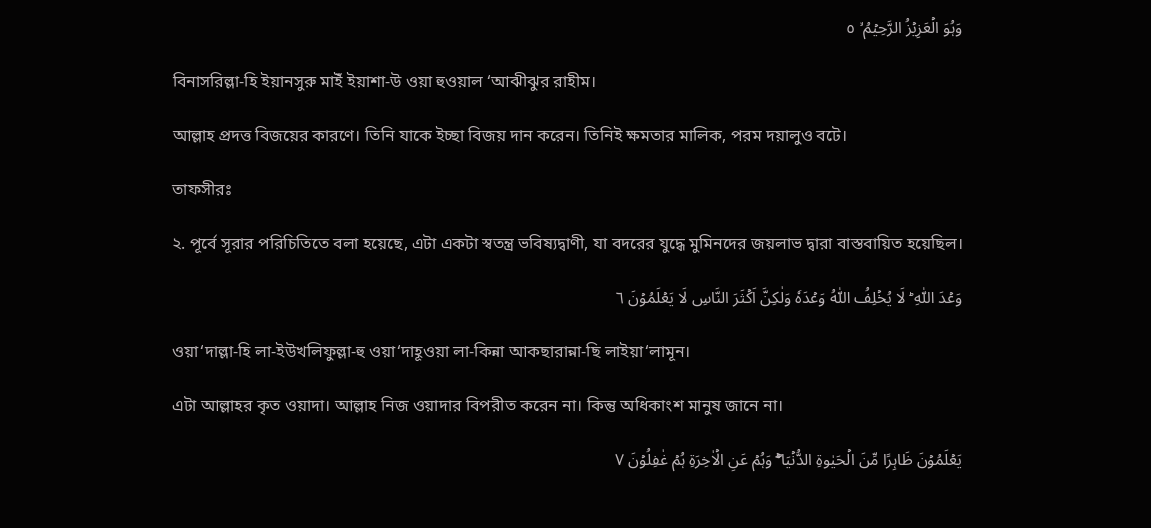وَہُوَ الۡعَزِیۡزُ الرَّحِیۡمُ ۙ ٥

বিনাসরিল্লা-হি ইয়ানসুরু মাইঁ ইয়াশা-উ ওয়া হুওয়াল ‘আঝীঝুর রাহীম।

আল্লাহ প্রদত্ত বিজয়ের কারণে। তিনি যাকে ইচ্ছা বিজয় দান করেন। তিনিই ক্ষমতার মালিক, পরম দয়ালুও বটে।

তাফসীরঃ

২. পূর্বে সূরার পরিচিতিতে বলা হয়েছে, এটা একটা স্বতন্ত্র ভবিষ্যদ্বাণী, যা বদরের যুদ্ধে মুমিনদের জয়লাভ দ্বারা বাস্তবায়িত হয়েছিল।

وَعۡدَ اللّٰہِ ؕ لَا یُخۡلِفُ اللّٰہُ وَعۡدَہٗ وَلٰکِنَّ اَکۡثَرَ النَّاسِ لَا یَعۡلَمُوۡنَ ٦

ওয়া‘দাল্লা-হি লা-ইউখলিফুল্লা-হু ওয়া‘দাহূওয়া লা-কিন্না আকছারান্না-ছি লাইয়া‘লামূন।

এটা আল্লাহর কৃত ওয়াদা। আল্লাহ নিজ ওয়াদার বিপরীত করেন না। কিন্তু অধিকাংশ মানুষ জানে না।

یَعۡلَمُوۡنَ ظَاہِرًا مِّنَ الۡحَیٰوۃِ الدُّنۡیَا ۚۖ وَہُمۡ عَنِ الۡاٰخِرَۃِ ہُمۡ غٰفِلُوۡنَ ٧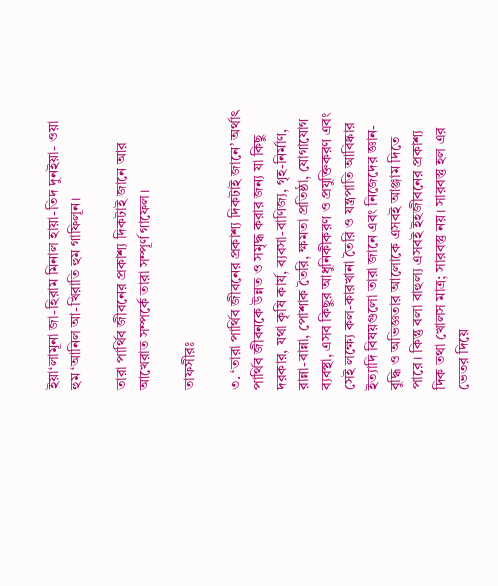ইয়া‘লামূনা জা-হিরাম মিনাল হায়া-তিদ দুনইয়া- ওয়া হুম ‘আনিল আ-খিরাতি হুম গাফিলূন।

তারা পার্থিব জীবনের প্রকাশ্য দিকটাই জানে আর আখেরাত সম্পর্কে তারা সম্পূর্ণ গাফেল।

তাফসীরঃ

৩. ‘তারা পার্থিব জীবনের প্রকাশ্য দিকটাই জানে’ অর্থাৎ পার্থিব জীবনকে উন্নত ও সমৃদ্ধ করার জন্য যা কিছু দরকার, যথা কৃষি কার্য, ব্যবসা-বাণিজ্য, গৃহ-নির্মাণ, রান্না-বান্না, পোশাক তৈরি, ক্ষমতা প্রতিষ্ঠা, যোগাযোগ ব্যবস্থা, এসব কিছুর আধুনিকীকরণ ও প্রযুক্তিকরণ এবং সেই লক্ষ্যে কল-কারখানা তৈরি ও যন্ত্রপাতি আবিষ্কার ইত্যাদি বিষয়গুলো তারা জানে এবং নিজেদের জ্ঞান-বুদ্ধি ও অভিজ্ঞতার আলোকে এসবই আঞ্জাম দিতে পারে। কিন্তু বলা বাহুল্য এসবই ইহজীবনের প্রকাশ্য দিক তথা খোলস মাত্র; সারবস্তু নয়। সারবস্তু হল এর ভেতর দিয়ে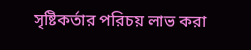সৃষ্টিকর্তার পরিচয় লাভ করা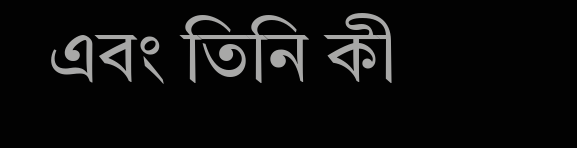এবং তিনি কী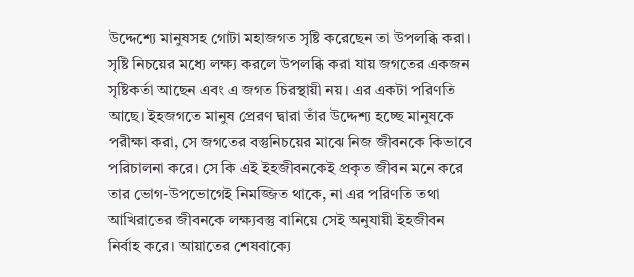উদ্দেশ্যে মানুষসহ গোটা মহাজগত সৃষ্টি করেছেন তা উপলব্ধি করা। সৃষ্টি নিচয়ের মধ্যে লক্ষ্য করলে উপলব্ধি করা যায় জগতের একজন সৃষ্টিকর্তা আছেন এবং এ জগত চিরস্থায়ী নয়। এর একটা পরিণতি আছে। ইহজগতে মানুষ প্রেরণ দ্বারা তাঁর উদ্দেশ্য হচ্ছে মানুষকে পরীক্ষা করা, সে জগতের বস্তুনিচয়ের মাঝে নিজ জীবনকে কিভাবে পরিচালনা করে। সে কি এই ইহজীবনকেই প্রকৃত জীবন মনে করে তার ভোগ-উপভোগেই নিমজ্জিত থাকে, না এর পরিণতি তথা আখিরাতের জীবনকে লক্ষ্যবস্তু বানিয়ে সেই অনুযায়ী ইহজীবন নির্বাহ করে। আয়াতের শেষবাক্যে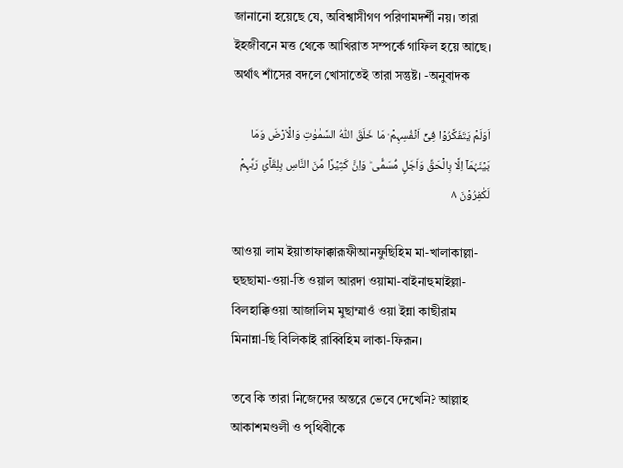জানানো হয়েছে যে, অবিশ্বাসীগণ পরিণামদর্শী নয়। তারা ইহজীবনে মত্ত থেকে আখিরাত সম্পর্কে গাফিল হয়ে আছে। অর্থাৎ শাঁসের বদলে খোসাতেই তারা সন্তুষ্ট। -অনুবাদক

اَوَلَمۡ یَتَفَکَّرُوۡا فِیۡۤ اَنۡفُسِہِمۡ ۟ مَا خَلَقَ اللّٰہُ السَّمٰوٰتِ وَالۡاَرۡضَ وَمَا بَیۡنَہُمَاۤ اِلَّا بِالۡحَقِّ وَاَجَلٍ مُّسَمًّی ؕ وَاِنَّ کَثِیۡرًا مِّنَ النَّاسِ بِلِقَآیِٔ رَبِّہِمۡ لَکٰفِرُوۡنَ ٨

আওয়া লাম ইয়াতাফাক্কারূফীআনফুছিহিম মা-খালাকাল্লা-হুছছামা-ওয়া-তি ওয়াল আরদা ওয়ামা-বাইনাহুমাইল্লা-বিলহাক্কিওয়া আজালিম মুছাম্মাওঁ ওয়া ইন্না কাছীরাম মিনান্না-ছি বিলিকাই রাব্বিহিম লাকা-ফিরূন।

তবে কি তারা নিজেদের অন্তরে ভেবে দেখেনি? আল্লাহ আকাশমণ্ডলী ও পৃথিবীকে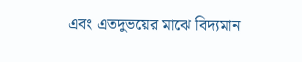এবং এতদুভয়ের মাঝে বিদ্যমান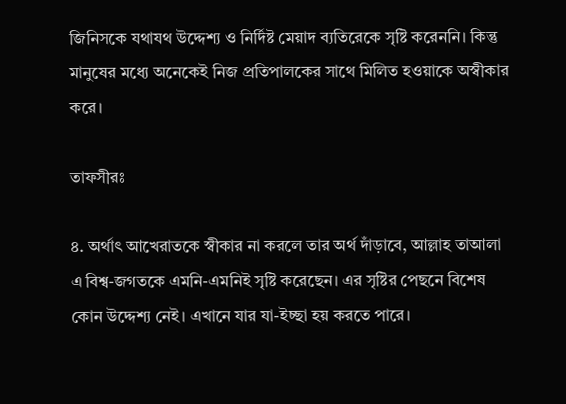জিনিসকে যথাযথ উদ্দেশ্য ও নির্দিষ্ট মেয়াদ ব্যতিরেকে সৃষ্টি করেননি। কিন্তু মানুষের মধ্যে অনেকেই নিজ প্রতিপালকের সাথে মিলিত হওয়াকে অস্বীকার করে।

তাফসীরঃ

৪. অর্থাৎ আখেরাতকে স্বীকার না করলে তার অর্থ দাঁড়াবে, আল্লাহ তাআলা এ বিশ্ব-জগতকে এমনি-এমনিই সৃষ্টি করেছেন। এর সৃষ্টির পেছনে বিশেষ কোন উদ্দেশ্য নেই। এখানে যার যা-ইচ্ছা হয় করতে পারে।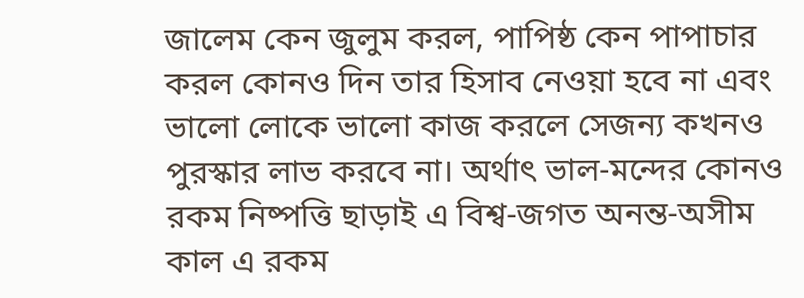জালেম কেন জুলুম করল, পাপিষ্ঠ কেন পাপাচার করল কোনও দিন তার হিসাব নেওয়া হবে না এবং ভালো লোকে ভালো কাজ করলে সেজন্য কখনও পুরস্কার লাভ করবে না। অর্থাৎ ভাল-মন্দের কোনও রকম নিষ্পত্তি ছাড়াই এ বিশ্ব-জগত অনন্ত-অসীম কাল এ রকম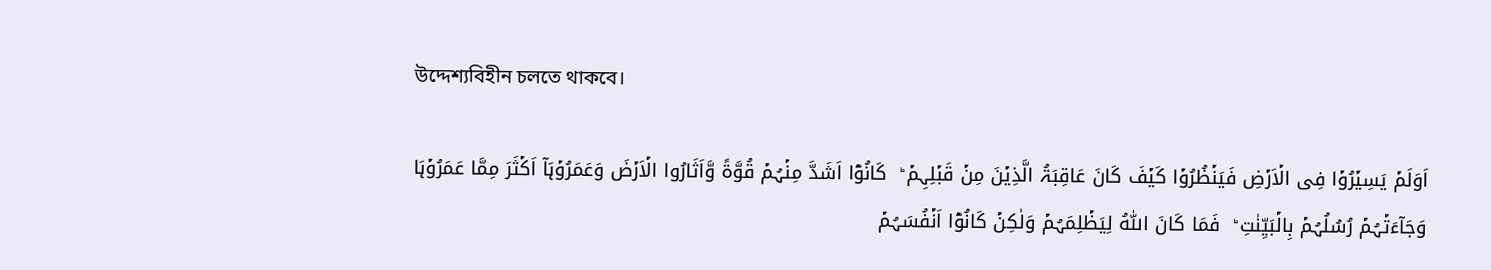উদ্দেশ্যবিহীন চলতে থাকবে।

اَوَلَمۡ یَسِیۡرُوۡا فِی الۡاَرۡضِ فَیَنۡظُرُوۡا کَیۡفَ کَانَ عَاقِبَۃُ الَّذِیۡنَ مِنۡ قَبۡلِہِمۡ ؕ  کَانُوۡۤا اَشَدَّ مِنۡہُمۡ قُوَّۃً وَّاَثَارُوا الۡاَرۡضَ وَعَمَرُوۡہَاۤ اَکۡثَرَ مِمَّا عَمَرُوۡہَا وَجَآءَتۡہُمۡ رُسُلُہُمۡ بِالۡبَیِّنٰتِ ؕ  فَمَا کَانَ اللّٰہُ لِیَظۡلِمَہُمۡ وَلٰکِنۡ کَانُوۡۤا اَنۡفُسَہُمۡ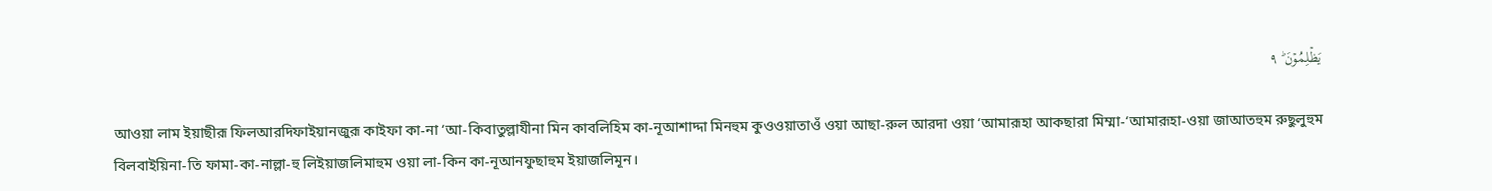یَظۡلِمُوۡنَ ؕ ٩

আওয়া লাম ইয়াছীরূ ফিলআরদিফাইয়ানজুরূ কাইফা কা-না ‘আ-কিবাতুল্লাযীনা মিন কাবলিহিম কা-নূআশাদ্দা মিনহুম কুওওয়াতাওঁ ওয়া আছা-রুল আরদা ওয়া ‘আমারূহা আকছারা মিম্মা-‘আমারূহা-ওয়া জাআতহুম রুছুলুহুম বিলবাইয়িনা-তি ফামা-কা-নাল্লা-হু লিইয়াজলিমাহুম ওয়া লা-কিন কা-নূআনফুছাহুম ইয়াজলিমূন।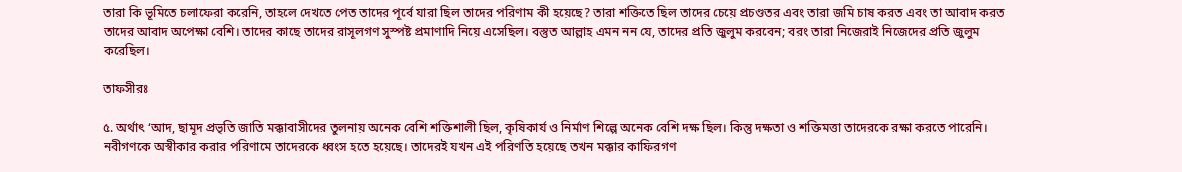তারা কি ভূমিতে চলাফেরা করেনি, তাহলে দেখতে পেত তাদের পূর্বে যারা ছিল তাদের পরিণাম কী হয়েছে? তারা শক্তিতে ছিল তাদের চেয়ে প্রচণ্ডতর এবং তারা জমি চাষ করত এবং তা আবাদ করত তাদের আবাদ অপেক্ষা বেশি। তাদের কাছে তাদের রাসূলগণ সুস্পষ্ট প্রমাণাদি নিয়ে এসেছিল। বস্তুত আল্লাহ এমন নন যে, তাদের প্রতি জুলুম করবেন; বরং তারা নিজেরাই নিজেদের প্রতি জুলুম করেছিল।

তাফসীরঃ

৫. অর্থাৎ ‘আদ, ছামূদ প্রভৃতি জাতি মক্কাবাসীদের তুলনায় অনেক বেশি শক্তিশালী ছিল, কৃষিকার্য ও নির্মাণ শিল্পে অনেক বেশি দক্ষ ছিল। কিন্তু দক্ষতা ও শক্তিমত্তা তাদেরকে রক্ষা করতে পারেনি। নবীগণকে অস্বীকার করার পরিণামে তাদেরকে ধ্বংস হতে হয়েছে। তাদেরই যখন এই পরিণতি হয়েছে তখন মক্কার কাফিরগণ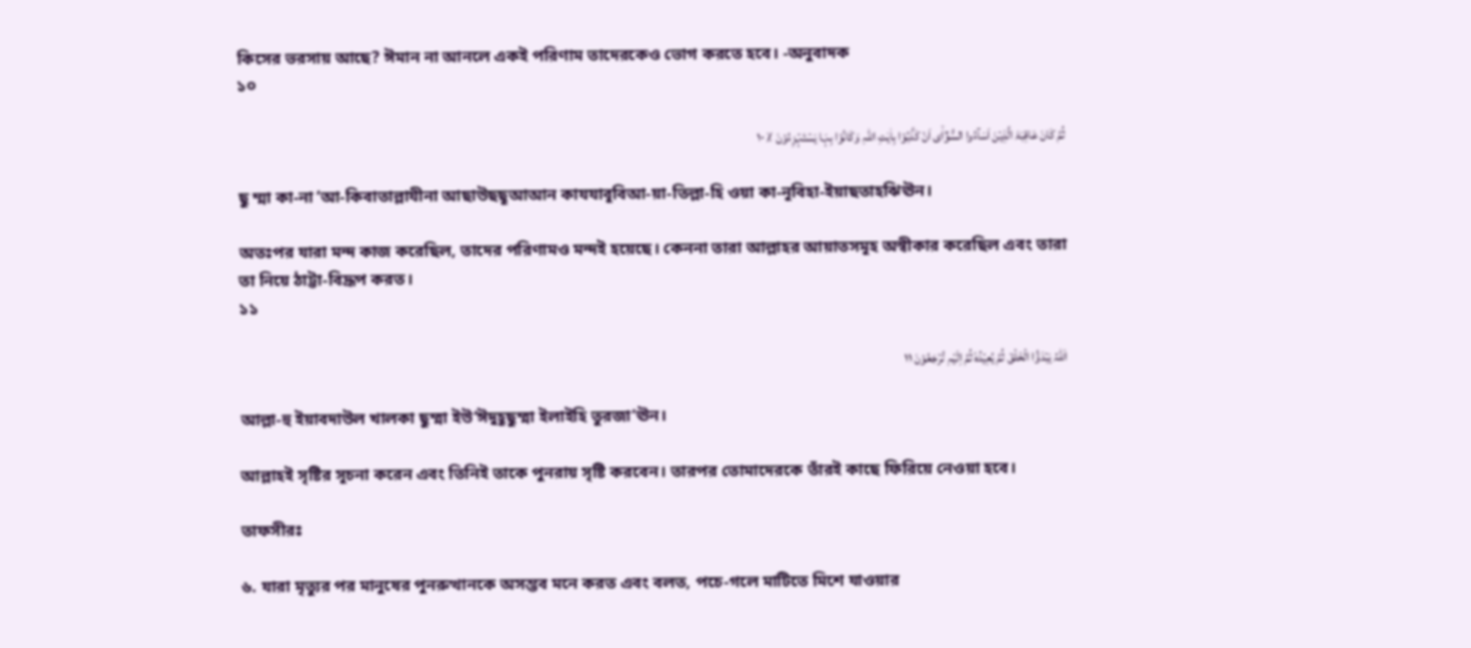কিসের ভরসায় আছে? ঈমান না আনলে একই পরিণাম তাদেরকেও ভোগ করতে হবে। -অনুবাদক
১০

ثُمَّ کَانَ عَاقِبَۃَ الَّذِیۡنَ اَسَآءُوا السُّوۡٓاٰۤی اَنۡ کَذَّبُوۡا بِاٰیٰتِ اللّٰہِ وَکَانُوۡا بِہَا یَسۡتَہۡزِءُوۡنَ ٪ ١۰

ছু ম্মা কা-না ‘আ-কিবাতাল্লাযীনা আছাউছছূআআন কাযযাবূবিআ-য়া-তিল্লা-হি ওয়া কা-নূবিহা-ইয়াছতাহঝিঊন।

অতঃপর যারা মন্দ কাজ করেছিল, তাদের পরিণামও মন্দই হয়েছে। কেননা তারা আল্লাহর আয়াতসমূহ অস্বীকার করেছিল এবং তারা তা নিয়ে ঠাট্টা-বিদ্রূপ করত।
১১

اَللّٰہُ یَبۡدَؤُا الۡخَلۡقَ ثُمَّ یُعِیۡدُہٗ ثُمَّ اِلَیۡہِ تُرۡجَعُوۡنَ ١١

আল্লা-হু ইয়াবদাউল খালকা ছুম্মা ইউ‘ঈদুহূছুম্মা ইলাইহি তুরজা‘ঊন।

আল্লাহই সৃষ্টির সূচনা করেন এবং তিনিই তাকে পুনরায় সৃষ্টি করবেন। তারপর তোমাদেরকে তাঁরই কাছে ফিরিয়ে নেওয়া হবে।

তাফসীরঃ

৬. যারা মৃত্যুর পর মানুষের পুনরুত্থানকে অসম্ভব মনে করত এবং বলত, পচে-গলে মাটিতে মিশে যাওয়ার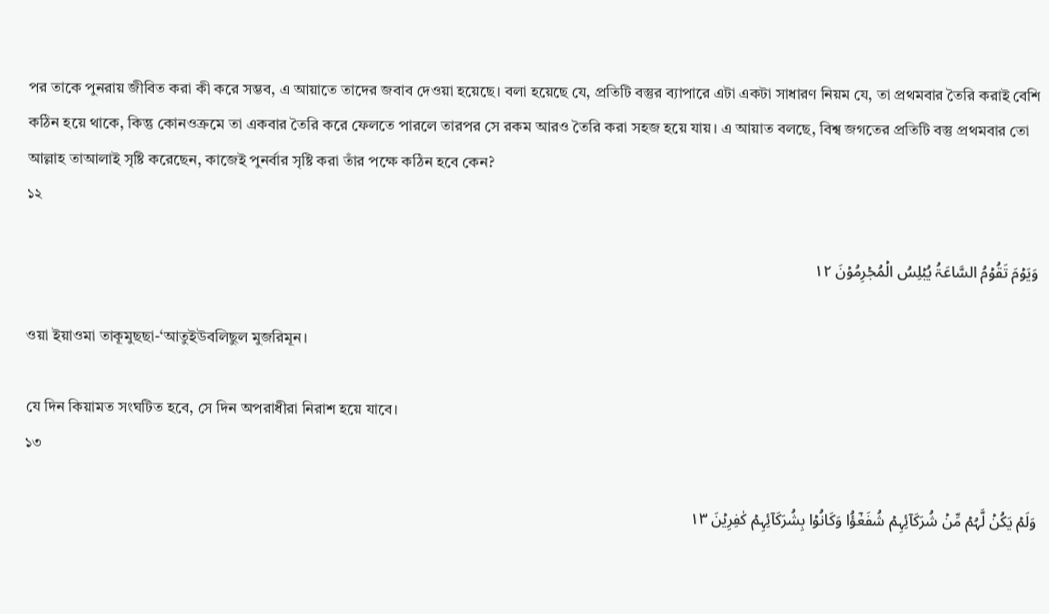পর তাকে পুনরায় জীবিত করা কী করে সম্ভব, এ আয়াতে তাদের জবাব দেওয়া হয়েছে। বলা হয়েছে যে, প্রতিটি বস্তুর ব্যাপারে এটা একটা সাধারণ নিয়ম যে, তা প্রথমবার তৈরি করাই বেশি কঠিন হয়ে থাকে, কিন্তু কোনওক্রমে তা একবার তৈরি করে ফেলতে পারলে তারপর সে রকম আরও তৈরি করা সহজ হয়ে যায়। এ আয়াত বলছে, বিশ্ব জগতের প্রতিটি বস্তু প্রথমবার তো আল্লাহ তাআলাই সৃষ্টি করেছেন, কাজেই পুনর্বার সৃষ্টি করা তাঁর পক্ষে কঠিন হবে কেন?
১২

وَیَوۡمَ تَقُوۡمُ السَّاعَۃُ یُبۡلِسُ الۡمُجۡرِمُوۡنَ ١٢

ওয়া ইয়াওমা তাকূমুছছা-‘আতুইউবলিছুল মুজরিমূন।

যে দিন কিয়ামত সংঘটিত হবে, সে দিন অপরাধীরা নিরাশ হয়ে যাবে।
১৩

وَلَمۡ یَکُنۡ لَّہُمۡ مِّنۡ شُرَکَآئِہِمۡ شُفَعٰٓؤُا وَکَانُوۡا بِشُرَکَآئِہِمۡ کٰفِرِیۡنَ ١٣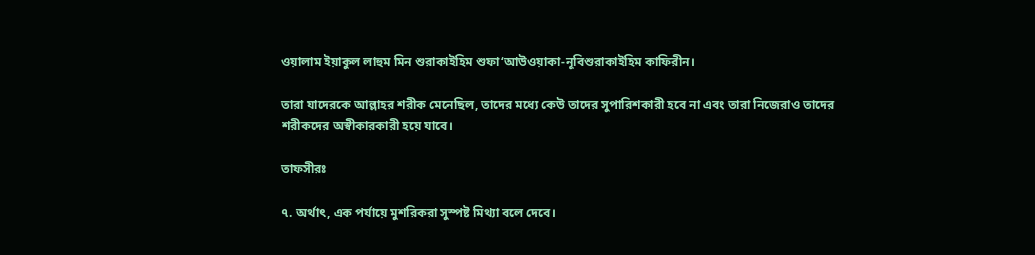ওয়ালাম ইয়াকুল লাহুম মিন শুরাকাইহিম শুফা‘আউওয়াকা-নূবিশুরাকাইহিম কাফিরীন।

তারা যাদেরকে আল্লাহর শরীক মেনেছিল, তাদের মধ্যে কেউ তাদের সুপারিশকারী হবে না এবং তারা নিজেরাও তাদের শরীকদের অস্বীকারকারী হয়ে যাবে।

তাফসীরঃ

৭. অর্থাৎ, এক পর্যায়ে মুশরিকরা সুস্পষ্ট মিথ্যা বলে দেবে।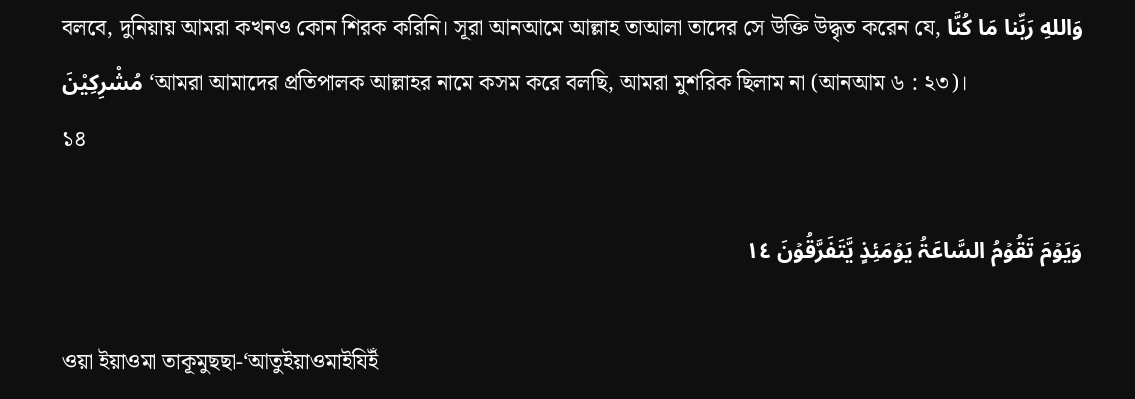বলবে, দুনিয়ায় আমরা কখনও কোন শিরক করিনি। সূরা আনআমে আল্লাহ তাআলা তাদের সে উক্তি উদ্ধৃত করেন যে, وَاللهِ رَبِّنا مَا كُنَّا مُشْرِكِيْنَ ‘আমরা আমাদের প্রতিপালক আল্লাহর নামে কসম করে বলছি, আমরা মুশরিক ছিলাম না (আনআম ৬ : ২৩)।
১৪

وَیَوۡمَ تَقُوۡمُ السَّاعَۃُ یَوۡمَئِذٍ یَّتَفَرَّقُوۡنَ ١٤

ওয়া ইয়াওমা তাকূমুছছা-‘আতুইয়াওমাইযিইঁ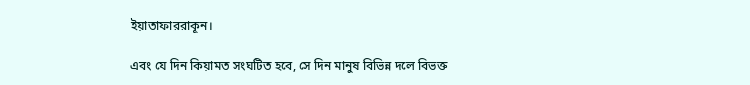ইয়াতাফাররাকূন।

এবং যে দিন কিয়ামত সংঘটিত হবে, সে দিন মানুষ বিভিন্ন দলে বিভক্ত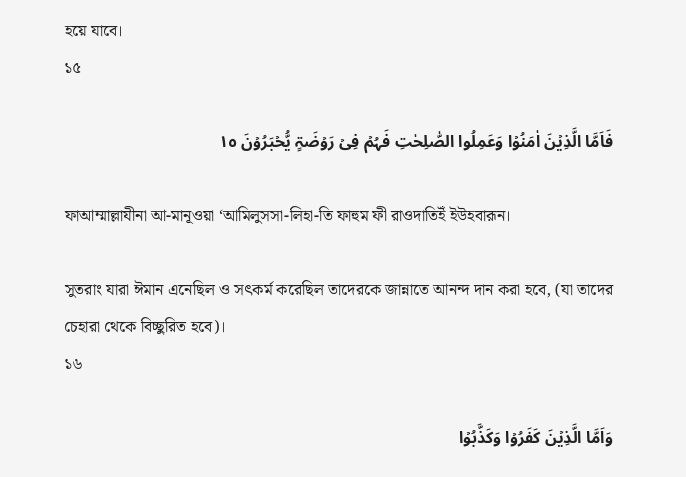হয়ে যাবে।
১৫

فَاَمَّا الَّذِیۡنَ اٰمَنُوۡا وَعَمِلُوا الصّٰلِحٰتِ فَہُمۡ فِیۡ رَوۡضَۃٍ یُّحۡبَرُوۡنَ ١٥

ফাআম্মাল্লাযীনা আ-মানূওয়া ‘আমিলুসসা-লিহা-তি ফাহুম ফী রাওদাতিইঁ ইউহবারূন।

সুতরাং যারা ঈমান এনেছিল ও সৎকর্ম করেছিল তাদেরকে জান্নাতে আনন্দ দান করা হবে, (যা তাদের চেহারা থেকে বিচ্ছুরিত হবে)।
১৬

وَاَمَّا الَّذِیۡنَ کَفَرُوۡا وَکَذَّبُوۡا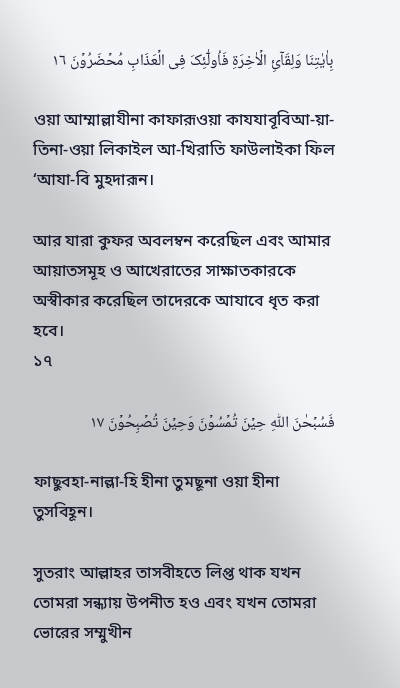بِاٰیٰتِنَا وَلِقَآیِٔ الۡاٰخِرَۃِ فَاُولٰٓئِکَ فِی الۡعَذَابِ مُحۡضَرُوۡنَ ١٦

ওয়া আম্মাল্লাযীনা কাফারূওয়া কাযযাবূবিআ-য়া-তিনা-ওয়া লিকাইল আ-খিরাতি ফাউলাইকা ফিল ‘আযা-বি মুহদারূন।

আর যারা কুফর অবলম্বন করেছিল এবং আমার আয়াতসমূহ ও আখেরাতের সাক্ষাতকারকে অস্বীকার করেছিল তাদেরকে আযাবে ধৃত করা হবে।
১৭

فَسُبۡحٰنَ اللّٰہِ حِیۡنَ تُمۡسُوۡنَ وَحِیۡنَ تُصۡبِحُوۡنَ ١٧

ফাছুবহা-নাল্লা-হি হীনা তুমছূনা ওয়া হীনা তুসবিহূন।

সুতরাং আল্লাহর তাসবীহতে লিপ্ত থাক যখন তোমরা সন্ধ্যায় উপনীত হও এবং যখন তোমরা ভোরের সম্মুখীন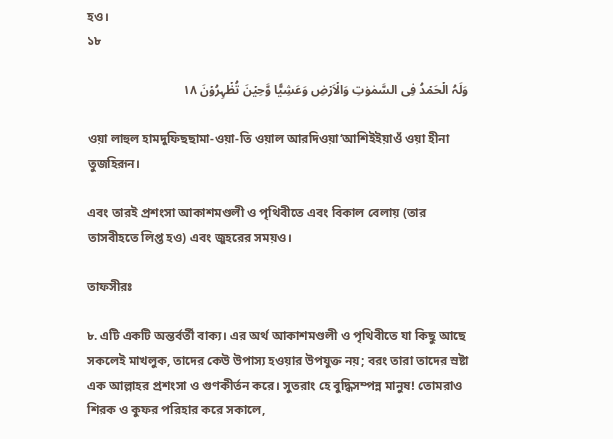হও।
১৮

وَلَہُ الۡحَمۡدُ فِی السَّمٰوٰتِ وَالۡاَرۡضِ وَعَشِیًّا وَّحِیۡنَ تُظۡہِرُوۡنَ ١٨

ওয়া লাহুল হামদুফিছছামা-ওয়া-তি ওয়াল আরদিওয়া‘আশিইইয়াওঁ ওয়া হীনা তুজহিরূন।

এবং তারই প্রশংসা আকাশমণ্ডলী ও পৃথিবীতে এবং বিকাল বেলায় (তার তাসবীহতে লিপ্ত হও) এবং জুহরের সময়ও।

তাফসীরঃ

৮. এটি একটি অন্তর্বর্তী বাক্য। এর অর্থ আকাশমণ্ডলী ও পৃথিবীতে যা কিছু আছে সকলেই মাখলুক, তাদের কেউ উপাস্য হওয়ার উপযুক্ত নয়; বরং তারা তাদের স্রষ্টা এক আল্লাহর প্রশংসা ও গুণকীর্তন করে। সুতরাং হে বুদ্ধিসম্পন্ন মানুষ! তোমরাও শিরক ও কুফর পরিহার করে সকালে,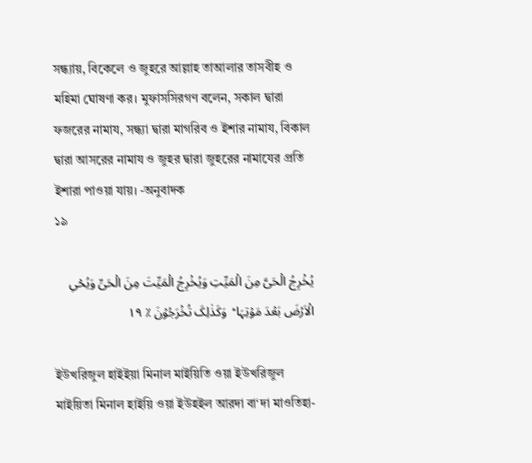সন্ধ্যায়, বিকেলে ও জুহরে আল্লাহ তাআলার তাসবীহ ও মহিমা ঘোষণা কর। মুফাসসিরগণ বলেন, সকাল দ্বারা ফজরের নামায, সন্ধ্যা দ্বারা মাগরিব ও ইশার নামায, বিকাল দ্বারা আসরের নামায ও জুহর দ্বারা জুহরের নামাযের প্রতি ইশারা পাওয়া যায়। -অনুবাদক
১৯

یُخۡرِجُ الۡحَیَّ مِنَ الۡمَیِّتِ وَیُخۡرِجُ الۡمَیِّتَ مِنَ الۡحَیِّ وَیُحۡیِ الۡاَرۡضَ بَعۡدَ مَوۡتِہَا ؕ  وَکَذٰلِکَ تُخۡرَجُوۡنَ ٪ ١٩

ইউখরিজুল হাইইয়া মিনাল মাইয়িতি ওয়া ইউখরিজুল মাইয়িতা মিনাল হাইয়ি ওয়া ইউহইল আরদা বা‘দা মাওতিহা-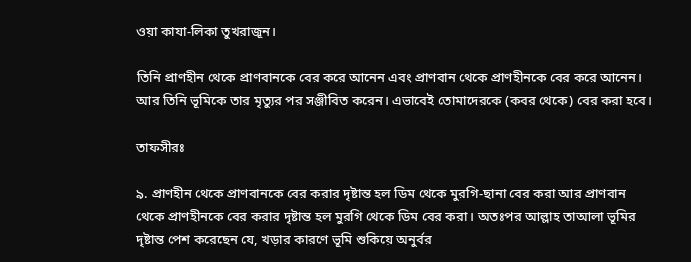ওয়া কাযা-লিকা তুখরাজূন।

তিনি প্রাণহীন থেকে প্রাণবানকে বের করে আনেন এবং প্রাণবান থেকে প্রাণহীনকে বের করে আনেন। আর তিনি ভূমিকে তার মৃত্যুর পর সঞ্জীবিত করেন। এভাবেই তোমাদেরকে (কবর থেকে) বের করা হবে।

তাফসীরঃ

৯. প্রাণহীন থেকে প্রাণবানকে বের করার দৃষ্টান্ত হল ডিম থেকে মুরগি-ছানা বের করা আর প্রাণবান থেকে প্রাণহীনকে বের করার দৃষ্টান্ত হল মুরগি থেকে ডিম বের করা। অতঃপর আল্লাহ তাআলা ভূমির দৃষ্টান্ত পেশ করেছেন যে, খড়ার কারণে ভূমি শুকিয়ে অনুর্বর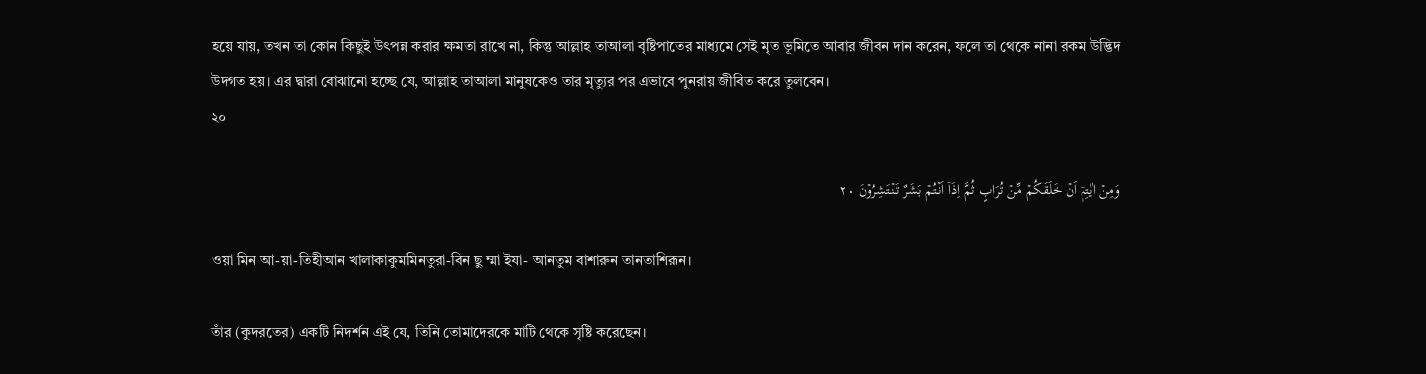হয়ে যায়, তখন তা কোন কিছুই উৎপন্ন করার ক্ষমতা রাখে না, কিন্তু আল্লাহ তাআলা বৃষ্টিপাতের মাধ্যমে সেই মৃত ভূমিতে আবার জীবন দান করেন, ফলে তা থেকে নানা রকম উদ্ভিদ উদগত হয়। এর দ্বারা বোঝানো হচ্ছে যে, আল্লাহ তাআলা মানুষকেও তার মৃত্যুর পর এভাবে পুনরায় জীবিত করে তুলবেন।
২০

وَمِنۡ اٰیٰتِہٖۤ اَنۡ خَلَقَکُمۡ مِّنۡ تُرَابٍ ثُمَّ اِذَاۤ اَنۡتُمۡ بَشَرٌ تَنۡتَشِرُوۡنَ ٢۰

ওয়া মিন আ-য়া-তিহীআন খালাকাকুমমিনতুরা-বিন ছু ম্মা ইযা- আনতুম বাশারুন তানতাশিরূন।

তাঁর (কুদরতের) একটি নিদর্শন এই যে, তিনি তোমাদেরকে মাটি থেকে সৃষ্টি করেছেন।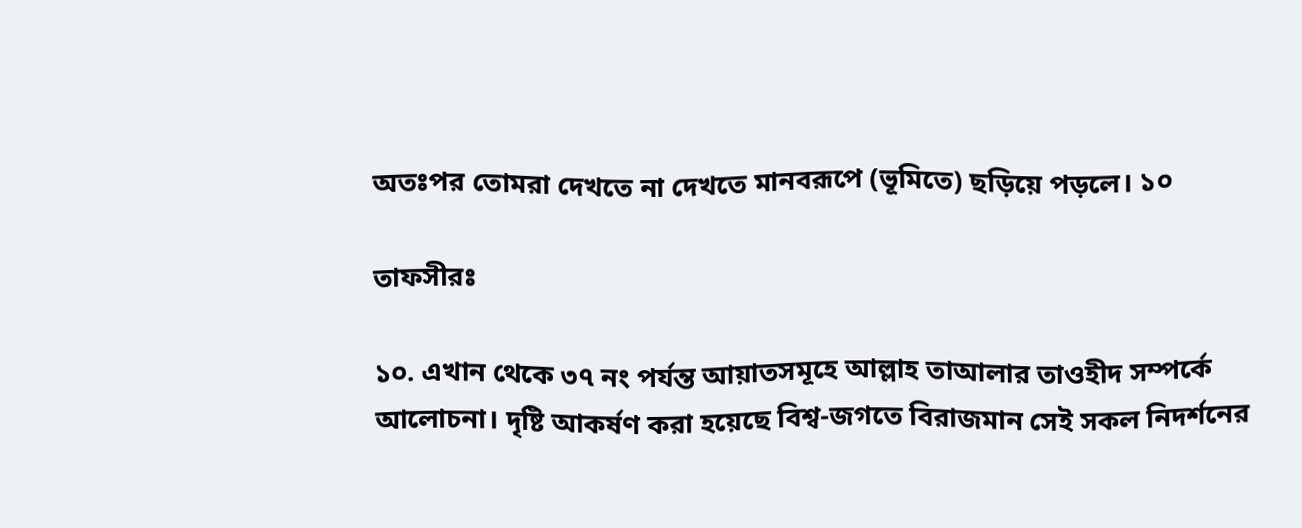অতঃপর তোমরা দেখতে না দেখতে মানবরূপে (ভূমিতে) ছড়িয়ে পড়লে। ১০

তাফসীরঃ

১০. এখান থেকে ৩৭ নং পর্যন্ত আয়াতসমূহে আল্লাহ তাআলার তাওহীদ সম্পর্কে আলোচনা। দৃষ্টি আকর্ষণ করা হয়েছে বিশ্ব-জগতে বিরাজমান সেই সকল নিদর্শনের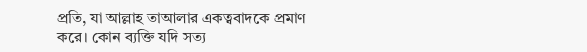প্রতি, যা আল্লাহ তাআলার একত্ববাদকে প্রমাণ করে। কোন ব্যক্তি যদি সত্য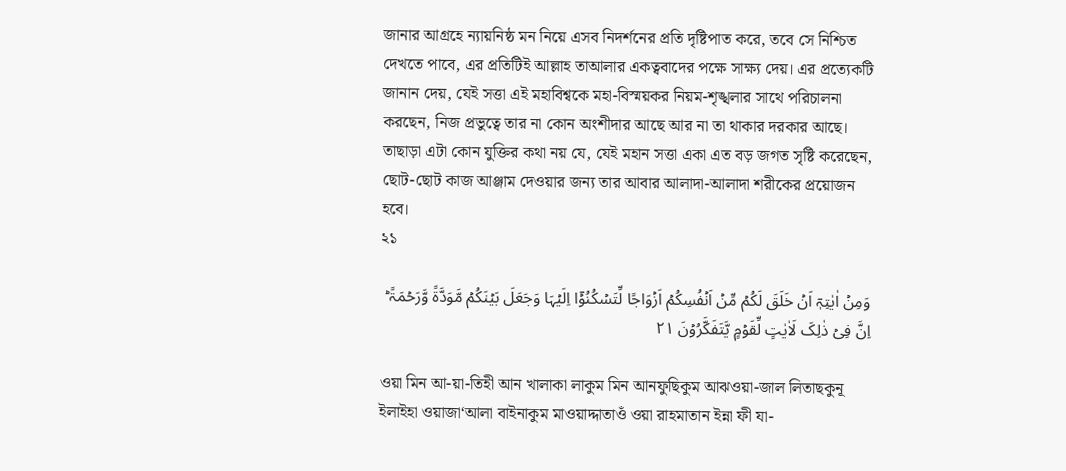জানার আগ্রহে ন্যায়নিষ্ঠ মন নিয়ে এসব নিদর্শনের প্রতি দৃষ্টিপাত করে, তবে সে নিশ্চিত দেখতে পাবে, এর প্রতিটিই আল্লাহ তাআলার একত্ববাদের পক্ষে সাক্ষ্য দেয়। এর প্রত্যেকটি জানান দেয়, যেই সত্তা এই মহাবিশ্বকে মহা-বিস্ময়কর নিয়ম-শৃঙ্খলার সাথে পরিচালনা করছেন, নিজ প্রভুত্বে তার না কোন অংশীদার আছে আর না তা থাকার দরকার আছে। তাছাড়া এটা কোন যুক্তির কথা নয় যে, যেই মহান সত্তা একা এত বড় জগত সৃষ্টি করেছেন, ছোট-ছোট কাজ আঞ্জাম দেওয়ার জন্য তার আবার আলাদা-আলাদা শরীকের প্রয়োজন হবে।
২১

وَمِنۡ اٰیٰتِہٖۤ اَنۡ خَلَقَ لَکُمۡ مِّنۡ اَنۡفُسِکُمۡ اَزۡوَاجًا لِّتَسۡکُنُوۡۤا اِلَیۡہَا وَجَعَلَ بَیۡنَکُمۡ مَّوَدَّۃً وَّرَحۡمَۃً ؕ اِنَّ فِیۡ ذٰلِکَ لَاٰیٰتٍ لِّقَوۡمٍ یَّتَفَکَّرُوۡنَ ٢١

ওয়া মিন আ-য়া-তিহী আন খালাকা লাকুম মিন আনফুছিকুম আঝওয়া-জাল লিতাছকুনূ ইলাইহা ওয়াজা‘আলা বাইনাকুম মাওয়াদ্দাতাওঁ ওয়া রাহমাতান ইন্না ফী যা-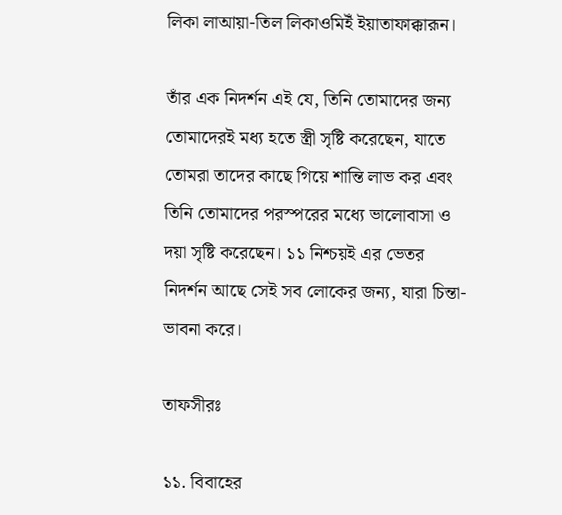লিকা লাআয়া-তিল লিকাওমিইঁ ইয়াতাফাক্কারূন।

তাঁর এক নিদর্শন এই যে, তিনি তোমাদের জন্য তোমাদেরই মধ্য হতে স্ত্রী সৃষ্টি করেছেন, যাতে তোমরা তাদের কাছে গিয়ে শান্তি লাভ কর এবং তিনি তোমাদের পরস্পরের মধ্যে ভালোবাসা ও দয়া সৃষ্টি করেছেন। ১১ নিশ্চয়ই এর ভেতর নিদর্শন আছে সেই সব লোকের জন্য, যারা চিন্তা-ভাবনা করে।

তাফসীরঃ

১১. বিবাহের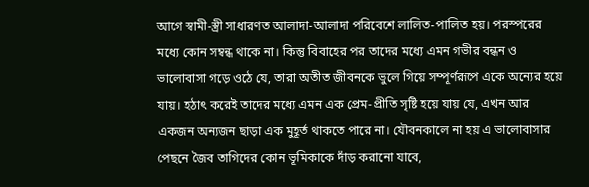আগে স্বামী-স্ত্রী সাধারণত আলাদা-আলাদা পরিবেশে লালিত-পালিত হয়। পরস্পরের মধ্যে কোন সম্বন্ধ থাকে না। কিন্তু বিবাহের পর তাদের মধ্যে এমন গভীর বন্ধন ও ভালোবাসা গড়ে ওঠে যে, তারা অতীত জীবনকে ভুলে গিয়ে সম্পূর্ণরূপে একে অন্যের হয়ে যায়। হঠাৎ করেই তাদের মধ্যে এমন এক প্রেম-প্রীতি সৃষ্টি হয়ে যায় যে, এখন আর একজন অন্যজন ছাড়া এক মুহূর্ত থাকতে পারে না। যৌবনকালে না হয় এ ভালোবাসার পেছনে জৈব তাগিদের কোন ভূমিকাকে দাঁড় করানো যাবে,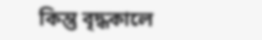কিন্তু বৃদ্ধকালে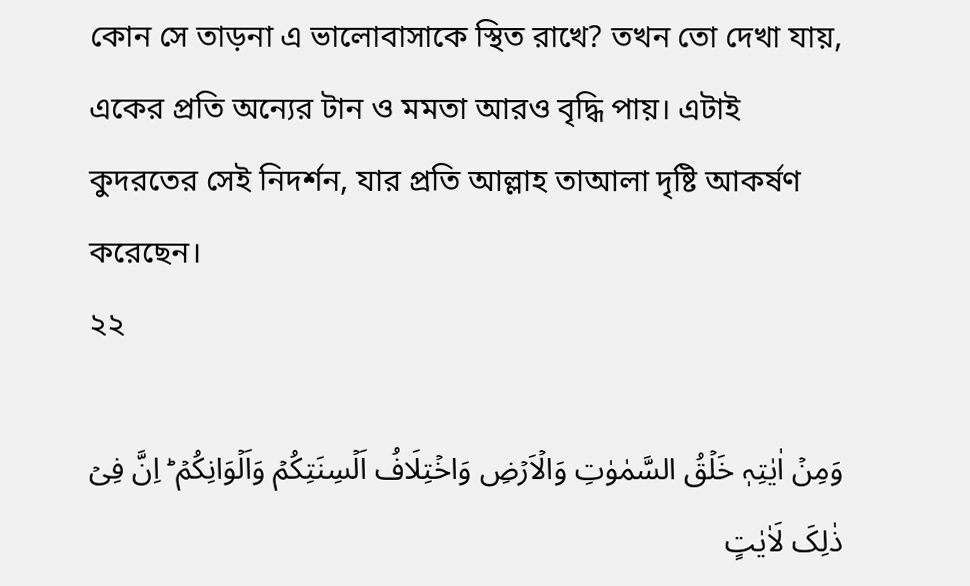কোন সে তাড়না এ ভালোবাসাকে স্থিত রাখে? তখন তো দেখা যায়, একের প্রতি অন্যের টান ও মমতা আরও বৃদ্ধি পায়। এটাই কুদরতের সেই নিদর্শন, যার প্রতি আল্লাহ তাআলা দৃষ্টি আকর্ষণ করেছেন।
২২

وَمِنۡ اٰیٰتِہٖ خَلۡقُ السَّمٰوٰتِ وَالۡاَرۡضِ وَاخۡتِلَافُ اَلۡسِنَتِکُمۡ وَاَلۡوَانِکُمۡ ؕ اِنَّ فِیۡ ذٰلِکَ لَاٰیٰتٍ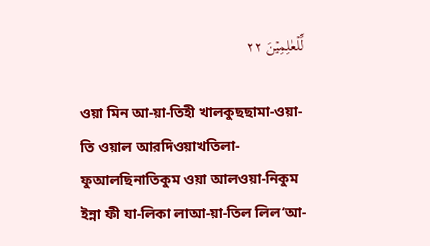لِّلۡعٰلِمِیۡنَ ٢٢

ওয়া মিন আ-য়া-তিহী খালকুছছামা-ওয়া-তি ওয়াল আরদিওয়াখতিলা-ফুআলছিনাতিকুম ওয়া আলওয়া-নিকুম ইন্না ফী যা-লিকা লাআ-য়া-তিল লিল‘আ-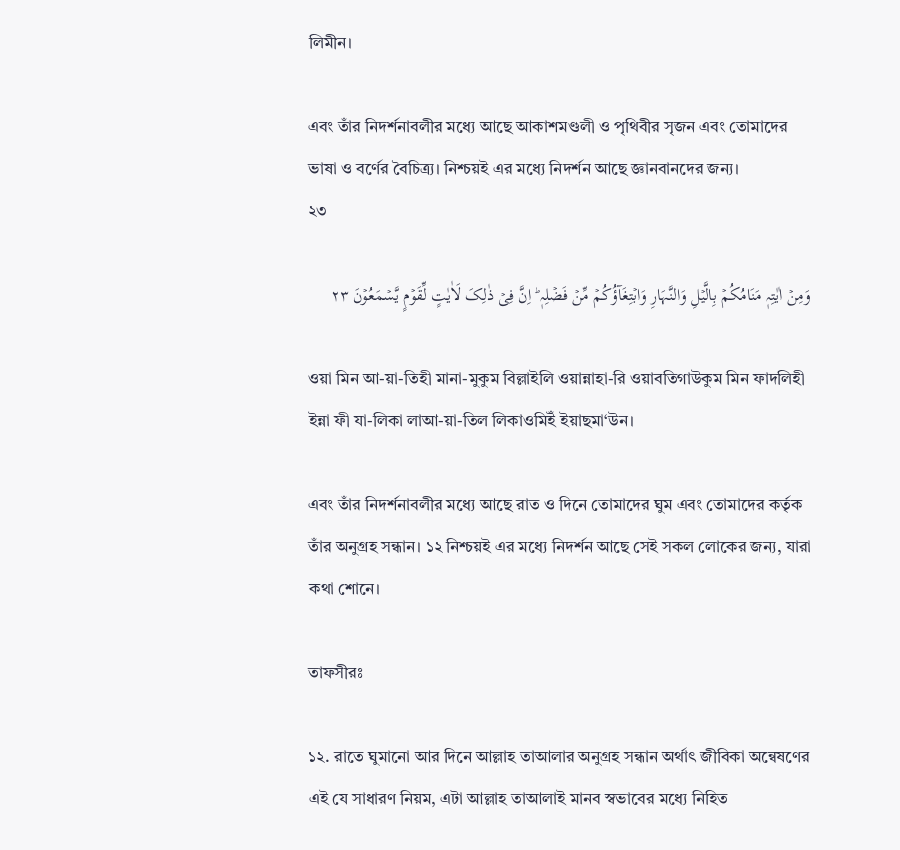লিমীন।

এবং তাঁর নিদর্শনাবলীর মধ্যে আছে আকাশমণ্ডলী ও পৃথিবীর সৃজন এবং তোমাদের ভাষা ও বর্ণের বৈচিত্র্য। নিশ্চয়ই এর মধ্যে নিদর্শন আছে জ্ঞানবানদের জন্য।
২৩

وَمِنۡ اٰیٰتِہٖ مَنَامُکُمۡ بِالَّیۡلِ وَالنَّہَارِ وَابۡتِغَآؤُکُمۡ مِّنۡ فَضۡلِہٖ ؕ اِنَّ فِیۡ ذٰلِکَ لَاٰیٰتٍ لِّقَوۡمٍ یَّسۡمَعُوۡنَ ٢٣

ওয়া মিন আ-য়া-তিহী মানা-মুকুম বিল্লাইলি ওয়ান্নাহা-রি ওয়াবতিগাউকুম মিন ফাদলিহী ইন্না ফী যা-লিকা লাআ-য়া-তিল লিকাওমিইঁ ইয়াছমা‘উন।

এবং তাঁর নিদর্শনাবলীর মধ্যে আছে রাত ও দিনে তোমাদের ঘুম এবং তোমাদের কর্তৃক তাঁর অনুগ্রহ সন্ধান। ১২ নিশ্চয়ই এর মধ্যে নিদর্শন আছে সেই সকল লোকের জন্য, যারা কথা শোনে।

তাফসীরঃ

১২. রাতে ঘুমানো আর দিনে আল্লাহ তাআলার অনুগ্রহ সন্ধান অর্থাৎ জীবিকা অন্বেষণের এই যে সাধারণ নিয়ম, এটা আল্লাহ তাআলাই মানব স্বভাবের মধ্যে নিহিত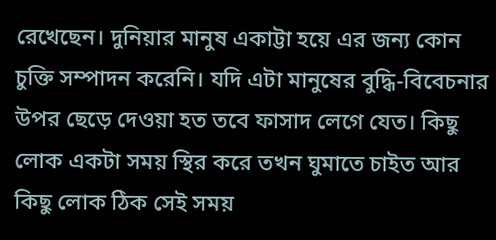রেখেছেন। দুনিয়ার মানুষ একাট্টা হয়ে এর জন্য কোন চুক্তি সম্পাদন করেনি। যদি এটা মানুষের বুদ্ধি-বিবেচনার উপর ছেড়ে দেওয়া হত তবে ফাসাদ লেগে যেত। কিছু লোক একটা সময় স্থির করে তখন ঘুমাতে চাইত আর কিছু লোক ঠিক সেই সময়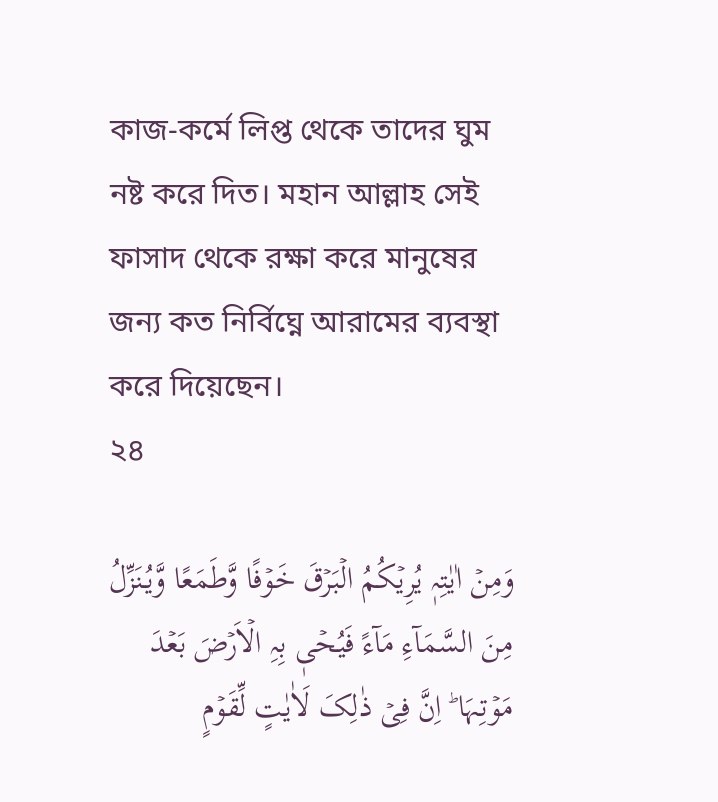কাজ-কর্মে লিপ্ত থেকে তাদের ঘুম নষ্ট করে দিত। মহান আল্লাহ সেই ফাসাদ থেকে রক্ষা করে মানুষের জন্য কত নির্বিঘ্নে আরামের ব্যবস্থা করে দিয়েছেন।
২৪

وَمِنۡ اٰیٰتِہٖ یُرِیۡکُمُ الۡبَرۡقَ خَوۡفًا وَّطَمَعًا وَّیُنَزِّلُ مِنَ السَّمَآءِ مَآءً فَیُحۡیٖ بِہِ الۡاَرۡضَ بَعۡدَ مَوۡتِہَا ؕ اِنَّ فِیۡ ذٰلِکَ لَاٰیٰتٍ لِّقَوۡمٍ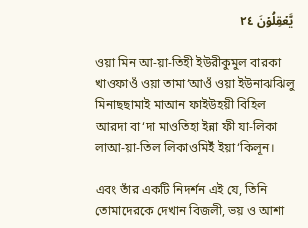یَّعۡقِلُوۡنَ ٢٤

ওয়া মিন আ-য়া-তিহী ইউরীকুমুল বারকা খাওফাওঁ ওয়া তামা‘আওঁ ওয়া ইউনাঝঝিলু মিনাছছামাই মাআন ফাইউহয়ী বিহিল আরদা বা‘দা মাওতিহা ইন্না ফী যা-লিকা লাআ-য়া-তিল লিকাওমিইঁ ইয়া‘কিলূন।

এবং তাঁর একটি নিদর্শন এই যে, তিনি তোমাদেরকে দেখান বিজলী, ভয় ও আশা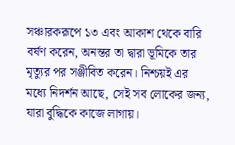সঞ্চারকরূপে ১৩ এবং আকাশ থেকে বারি বর্ষণ করেন, অনন্তর তা দ্বারা ভূমিকে তার মৃত্যুর পর সঞ্জীবিত করেন। নিশ্চয়ই এর মধ্যে নিদর্শন আছে, সেই সব লোকের জন্য, যারা বুদ্ধিকে কাজে লাগায়।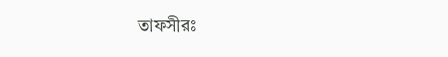তাফসীরঃ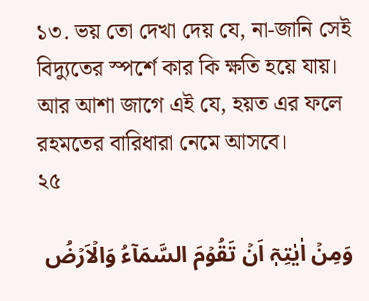১৩. ভয় তো দেখা দেয় যে, না-জানি সেই বিদ্যুতের স্পর্শে কার কি ক্ষতি হয়ে যায়। আর আশা জাগে এই যে, হয়ত এর ফলে রহমতের বারিধারা নেমে আসবে।
২৫

وَمِنۡ اٰیٰتِہٖۤ اَنۡ تَقُوۡمَ السَّمَآءُ وَالۡاَرۡضُ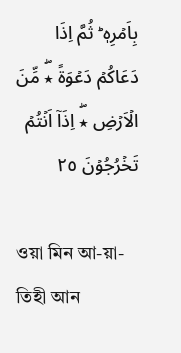بِاَمۡرِہٖ ؕ ثُمَّ اِذَا دَعَاکُمۡ دَعۡوَۃً ٭ۖ مِّنَ الۡاَرۡضِ ٭ۖ اِذَاۤ اَنۡتُمۡ تَخۡرُجُوۡنَ ٢٥

ওয়া মিন আ-য়া-তিহী আন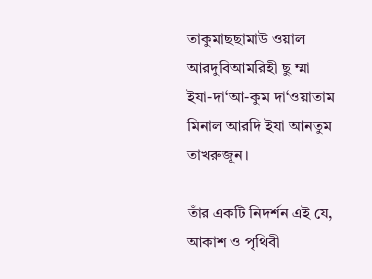তাকুমাছছামাউ ওয়াল আরদুবিআমরিহী ছু ম্মা ইযা-দা‘আ-কুম দা‘ওয়াতাম মিনাল আরদি ইযা আনতুম তাখরুজূন।

তাঁর একটি নিদর্শন এই যে, আকাশ ও পৃথিবী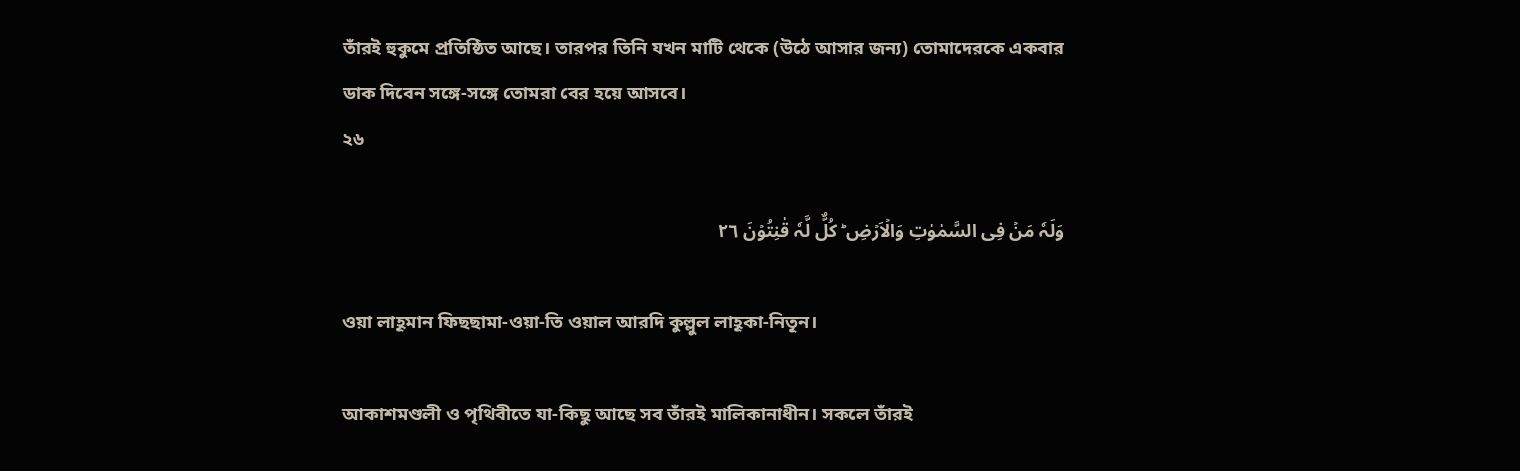তাঁরই হুকুমে প্রতিষ্ঠিত আছে। তারপর তিনি যখন মাটি থেকে (উঠে আসার জন্য) তোমাদেরকে একবার ডাক দিবেন সঙ্গে-সঙ্গে তোমরা বের হয়ে আসবে।
২৬

وَلَہٗ مَنۡ فِی السَّمٰوٰتِ وَالۡاَرۡضِ ؕ کُلٌّ لَّہٗ قٰنِتُوۡنَ ٢٦

ওয়া লাহূমান ফিছছামা-ওয়া-তি ওয়াল আরদি কুল্লুল লাহূকা-নিতূন।

আকাশমণ্ডলী ও পৃথিবীতে যা-কিছু আছে সব তাঁরই মালিকানাধীন। সকলে তাঁরই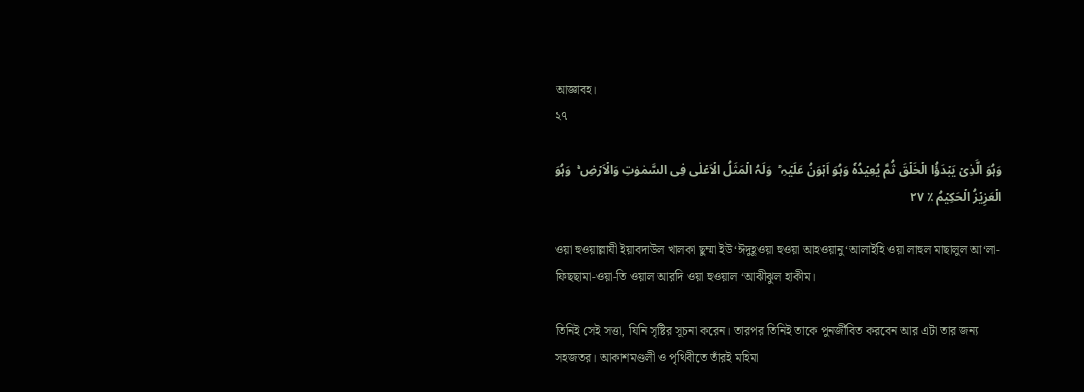আজ্ঞাবহ।
২৭

وَہُوَ الَّذِیۡ یَبۡدَؤُا الۡخَلۡقَ ثُمَّ یُعِیۡدُہٗ وَہُوَ اَہۡوَنُ عَلَیۡہِ ؕ  وَلَہُ الۡمَثَلُ الۡاَعۡلٰی فِی السَّمٰوٰتِ وَالۡاَرۡضِ ۚ  وَہُوَ الۡعَزِیۡزُ الۡحَکِیۡمُ ٪ ٢٧

ওয়া হুওয়াল্লাযী ইয়াবদাউল খালকা ছুম্মা ইউ‘ঈদুহূওয়া হুওয়া আহওয়ানু‘আলাইহি ওয়া লাহুল মাছালুল আ‘লা-ফিছছামা-ওয়া-তি ওয়াল আরদি ওয়া হুওয়াল ‘আঝীঝুল হাকীম।

তিনিই সেই সত্তা, যিনি সৃষ্টির সূচনা করেন। তারপর তিনিই তাকে পুনর্জীবিত করবেন আর এটা তার জন্য সহজতর। আকাশমণ্ডলী ও পৃথিবীতে তাঁরই মহিমা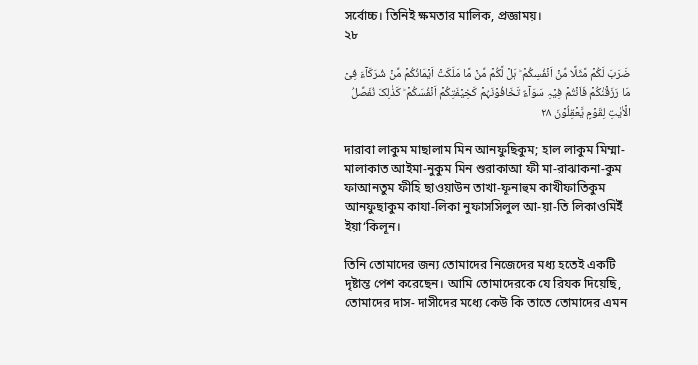সর্বোচ্চ। তিনিই ক্ষমতার মালিক, প্রজ্ঞাময়।
২৮

ضَرَبَ لَکُمۡ مَّثَلًا مِّنۡ اَنۡفُسِکُمۡ ؕ ہَلۡ لَّکُمۡ مِّنۡ مَّا مَلَکَتۡ اَیۡمَانُکُمۡ مِّنۡ شُرَکَآءَ فِیۡ مَا رَزَقۡنٰکُمۡ فَاَنۡتُمۡ فِیۡہِ سَوَآءٌ تَخَافُوۡنَہُمۡ کَخِیۡفَتِکُمۡ اَنۡفُسَکُمۡ ؕ کَذٰلِکَ نُفَصِّلُ الۡاٰیٰتِ لِقَوۡمٍ یَّعۡقِلُوۡنَ ٢٨

দারাবা লাকুম মাছালাম মিন আনফুছিকুম; হাল লাকুম মিম্মা-মালাকাত আইমা-নুকুম মিন শুরাকাআ ফী মা-রাঝাকনা-কুম ফাআনতুম ফীহি ছাওয়াউন তাখা-ফূনাহুম কাখীফাতিকুম আনফুছাকুম কাযা-লিকা নুফাসসিলুল আ-য়া-তি লিকাওমিইঁ ইয়া‘কিলূন।

তিনি তোমাদের জন্য তোমাদের নিজেদের মধ্য হতেই একটি দৃষ্টান্ত পেশ করেছেন। আমি তোমাদেরকে যে রিযক দিয়েছি, তোমাদের দাস- দাসীদের মধ্যে কেউ কি তাতে তোমাদের এমন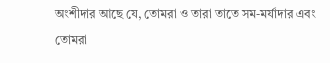অংশীদার আছে যে, তোমরা ও তারা তাতে সম-মর্যাদার এবং তোমরা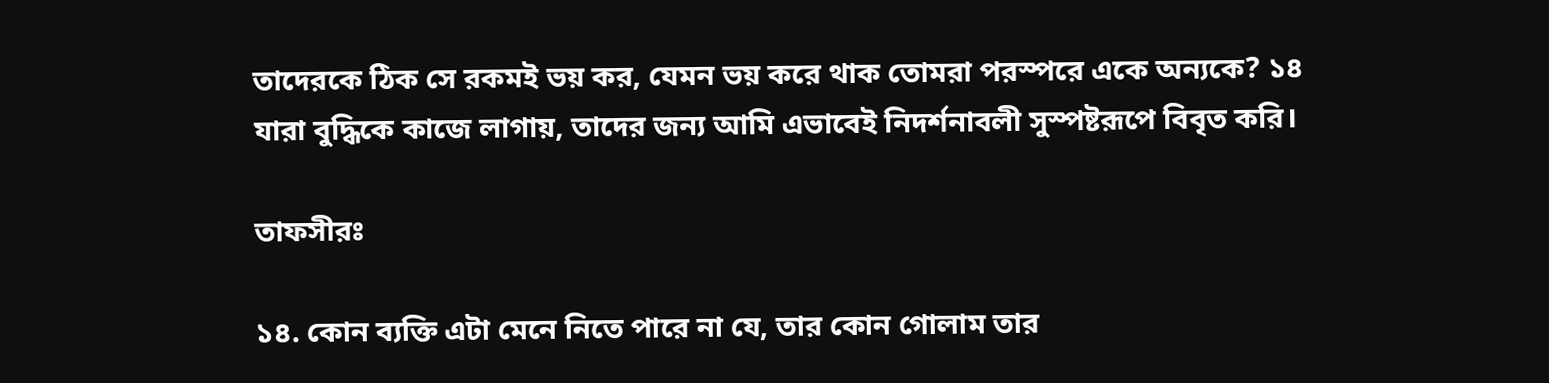তাদেরকে ঠিক সে রকমই ভয় কর, যেমন ভয় করে থাক তোমরা পরস্পরে একে অন্যকে? ১৪ যারা বুদ্ধিকে কাজে লাগায়, তাদের জন্য আমি এভাবেই নিদর্শনাবলী সুস্পষ্টরূপে বিবৃত করি।

তাফসীরঃ

১৪. কোন ব্যক্তি এটা মেনে নিতে পারে না যে, তার কোন গোলাম তার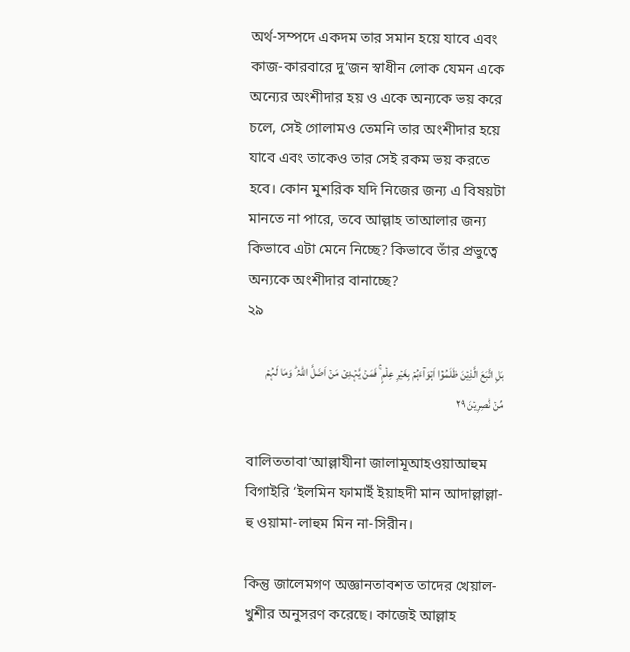অর্থ-সম্পদে একদম তার সমান হয়ে যাবে এবং কাজ-কারবারে দু’জন স্বাধীন লোক যেমন একে অন্যের অংশীদার হয় ও একে অন্যকে ভয় করে চলে, সেই গোলামও তেমনি তার অংশীদার হয়ে যাবে এবং তাকেও তার সেই রকম ভয় করতে হবে। কোন মুশরিক যদি নিজের জন্য এ বিষয়টা মানতে না পারে, তবে আল্লাহ তাআলার জন্য কিভাবে এটা মেনে নিচ্ছে? কিভাবে তাঁর প্রভুত্বে অন্যকে অংশীদার বানাচ্ছে?
২৯

بَلِ اتَّبَعَ الَّذِیۡنَ ظَلَمُوۡۤا اَہۡوَآءَہُمۡ بِغَیۡرِ عِلۡمٍ ۚ فَمَنۡ یَّہۡدِیۡ مَنۡ اَضَلَّ اللّٰہُ ؕ وَمَا لَہُمۡ مِّنۡ نّٰصِرِیۡنَ ٢٩

বালিততাবা‘আল্লাযীনা জালামূআহওয়াআহুম বিগাইরি ‘ইলমিন ফামাইঁ ইয়াহদী মান আদাল্লাল্লা-হু ওয়ামা-লাহুম মিন না-সিরীন।

কিন্তু জালেমগণ অজ্ঞানতাবশত তাদের খেয়াল-খুশীর অনুসরণ করেছে। কাজেই আল্লাহ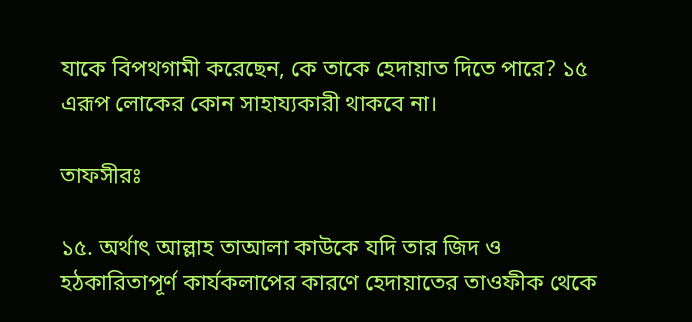যাকে বিপথগামী করেছেন, কে তাকে হেদায়াত দিতে পারে? ১৫ এরূপ লোকের কোন সাহায্যকারী থাকবে না।

তাফসীরঃ

১৫. অর্থাৎ আল্লাহ তাআলা কাউকে যদি তার জিদ ও হঠকারিতাপূর্ণ কার্যকলাপের কারণে হেদায়াতের তাওফীক থেকে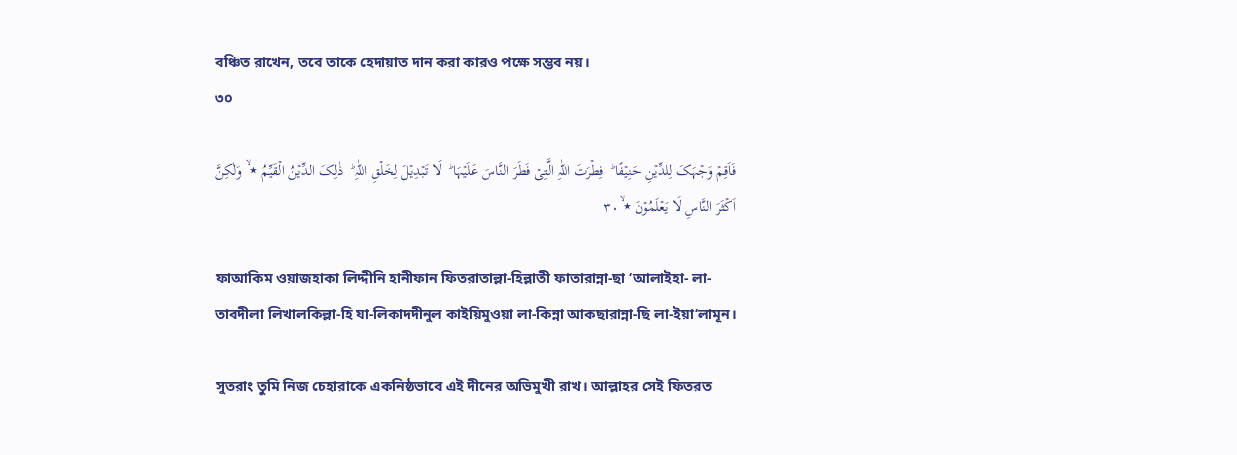বঞ্চিত রাখেন, তবে তাকে হেদায়াত দান করা কারও পক্ষে সম্ভব নয়।
৩০

فَاَقِمۡ وَجۡہَکَ لِلدِّیۡنِ حَنِیۡفًا ؕ  فِطۡرَتَ اللّٰہِ الَّتِیۡ فَطَرَ النَّاسَ عَلَیۡہَا ؕ  لَا تَبۡدِیۡلَ لِخَلۡقِ اللّٰہِ ؕ  ذٰلِکَ الدِّیۡنُ الۡقَیِّمُ ٭ۙ  وَلٰکِنَّ اَکۡثَرَ النَّاسِ لَا یَعۡلَمُوۡنَ ٭ۙ ٣۰

ফাআকিম ওয়াজহাকা লিদ্দীনি হানীফান ফিতরাতাল্লা-হিল্লাতী ফাতারান্না-ছা ‘আলাইহা- লা-তাবদীলা লিখালকিল্লা-হি যা-লিকাদদীনুল কাইয়িমুওয়া লা-কিন্না আকছারান্না-ছি লা-ইয়া‘লামূন।

সুতরাং তুমি নিজ চেহারাকে একনিষ্ঠভাবে এই দীনের অভিমুখী রাখ। আল্লাহর সেই ফিতরত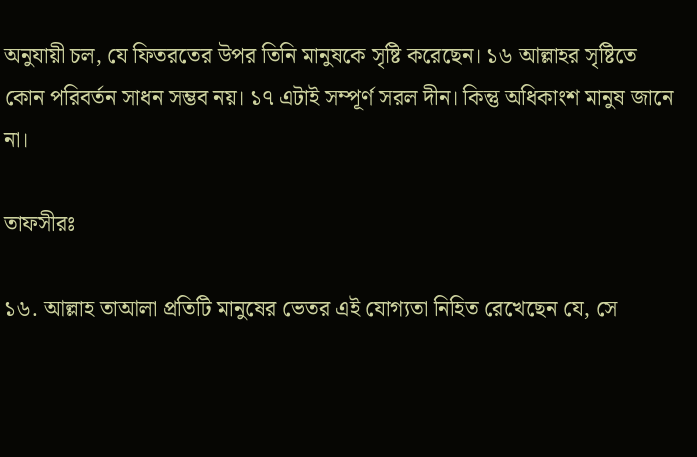অনুযায়ী চল, যে ফিতরতের উপর তিনি মানুষকে সৃষ্টি করেছেন। ১৬ আল্লাহর সৃষ্টিতে কোন পরিবর্তন সাধন সম্ভব নয়। ১৭ এটাই সম্পূর্ণ সরল দীন। কিন্তু অধিকাংশ মানুষ জানে না।

তাফসীরঃ

১৬. আল্লাহ তাআলা প্রতিটি মানুষের ভেতর এই যোগ্যতা নিহিত রেখেছেন যে, সে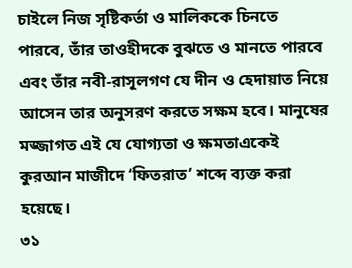চাইলে নিজ সৃষ্টিকর্তা ও মালিককে চিনতে পারবে, তাঁর তাওহীদকে বুঝতে ও মানতে পারবে এবং তাঁর নবী-রাসূলগণ যে দীন ও হেদায়াত নিয়ে আসেন তার অনুসরণ করতে সক্ষম হবে। মানুষের মজ্জাগত এই যে যোগ্যতা ও ক্ষমতাএকেই কুরআন মাজীদে ‘ফিতরাত’ শব্দে ব্যক্ত করা হয়েছে।
৩১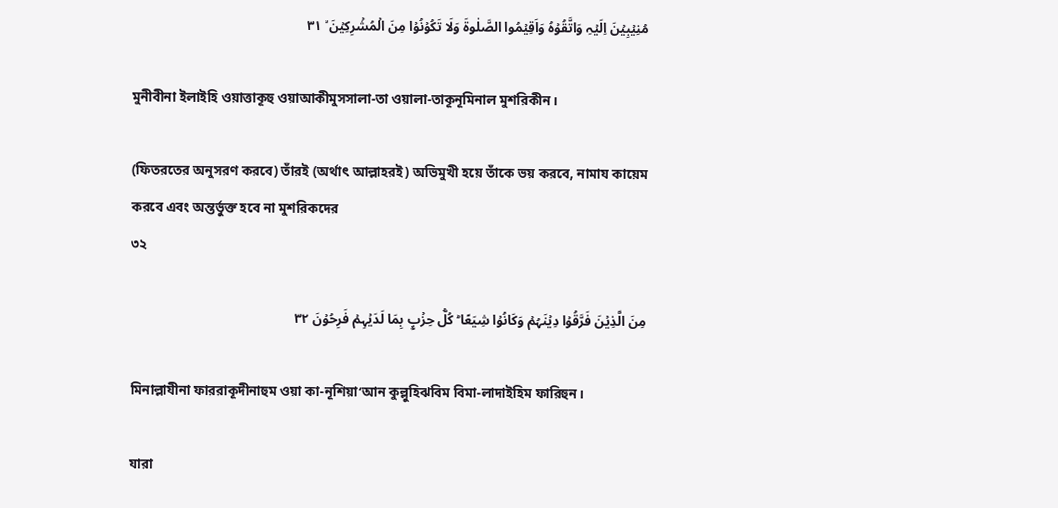مُنِیۡبِیۡنَ اِلَیۡہِ وَاتَّقُوۡہُ وَاَقِیۡمُوا الصَّلٰوۃَ وَلَا تَکُوۡنُوۡا مِنَ الۡمُشۡرِکِیۡنَ ۙ ٣١

মুনীবীনা ইলাইহি ওয়াত্তাকূহু ওয়াআকীমুসসালা-তা ওয়ালা-তাকূনূমিনাল মুশরিকীন।

(ফিতরতের অনুসরণ করবে) তাঁরই (অর্থাৎ আল্লাহরই) অভিমুখী হয়ে তাঁকে ভয় করবে, নামায কায়েম করবে এবং অন্তর্ভুক্ত হবে না মুশরিকদের
৩২

مِنَ الَّذِیۡنَ فَرَّقُوۡا دِیۡنَہُمۡ وَکَانُوۡا شِیَعًا ؕ کُلُّ حِزۡبٍۭ بِمَا لَدَیۡہِمۡ فَرِحُوۡنَ ٣٢

মিনাল্লাযীনা ফাররাকূদীনাহুম ওয়া কা-নূশিয়া‘আন কুল্লুহিঝবিম বিমা-লাদাইহিম ফারিহুন।

যারা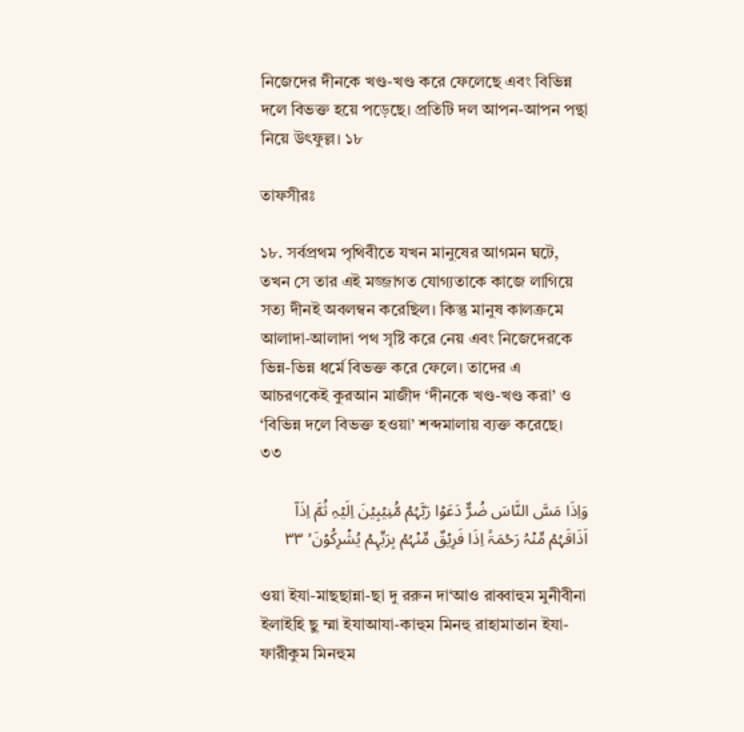নিজেদের দীনকে খণ্ড-খণ্ড করে ফেলেছে এবং বিভিন্ন দলে বিভক্ত হয়ে পড়েছে। প্রতিটি দল আপন-আপন পন্থা নিয়ে উৎফুল্ল। ১৮

তাফসীরঃ

১৮. সর্বপ্রথম পৃথিবীতে যখন মানুষের আগমন ঘটে, তখন সে তার এই মজ্জাগত যোগ্যতাকে কাজে লাগিয়ে সত্য দীনই অবলম্বন করেছিল। কিন্তু মানুষ কালক্রমে আলাদা-আলাদা পথ সৃষ্টি করে নেয় এবং নিজেদেরকে ভিন্ন-ভিন্ন ধর্মে বিভক্ত করে ফেলে। তাদের এ আচরণকেই কুরআন মাজীদ ‘দীনকে খণ্ড-খণ্ড করা’ ও ‘বিভিন্ন দলে বিভক্ত হওয়া’ শব্দমালায় ব্যক্ত করেছে।
৩৩

وَاِذَا مَسَّ النَّاسَ ضُرٌّ دَعَوۡا رَبَّہُمۡ مُّنِیۡبِیۡنَ اِلَیۡہِ ثُمَّ اِذَاۤ اَذَاقَہُمۡ مِّنۡہُ رَحۡمَۃً اِذَا فَرِیۡقٌ مِّنۡہُمۡ بِرَبِّہِمۡ یُشۡرِکُوۡنَ ۙ ٣٣

ওয়া ইযা-মাছছান্না-ছা দু ররুন দা‘আও রাব্বাহুম মুনীবীনা ইলাইহি ছু ম্মা ইযাআযা-কাহুম মিনহু রাহামাতান ইযা-ফারীকুম মিনহুম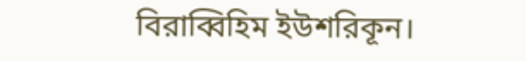বিরাব্বিহিম ইউশরিকূন।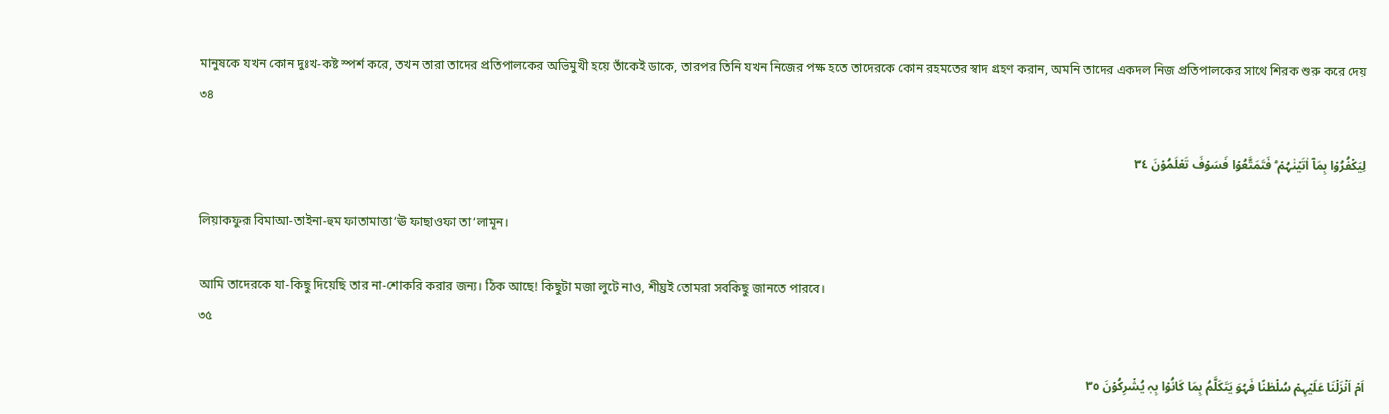মানুষকে যখন কোন দুঃখ-কষ্ট স্পর্শ করে, তখন তারা তাদের প্রতিপালকের অভিমুখী হয়ে তাঁকেই ডাকে, তারপর তিনি যখন নিজের পক্ষ হতে তাদেরকে কোন রহমতের স্বাদ গ্রহণ করান, অমনি তাদের একদল নিজ প্রতিপালকের সাথে শিরক শুরু করে দেয়
৩৪

لِیَکۡفُرُوۡا بِمَاۤ اٰتَیۡنٰہُمۡ ؕ فَتَمَتَّعُوۡا فَسَوۡفَ تَعۡلَمُوۡنَ ٣٤

লিয়াকফুরূ বিমাআ-তাইনা-হুম ফাতামাত্তা‘ঊ ফাছাওফা তা‘লামূন।

আমি তাদেরকে যা-কিছু দিয়েছি তার না-শোকরি করার জন্য। ঠিক আছে! কিছুটা মজা লুটে নাও, শীঘ্রই তোমরা সবকিছু জানতে পারবে।
৩৫

اَمۡ اَنۡزَلۡنَا عَلَیۡہِمۡ سُلۡطٰنًا فَہُوَ یَتَکَلَّمُ بِمَا کَانُوۡا بِہٖ یُشۡرِکُوۡنَ ٣٥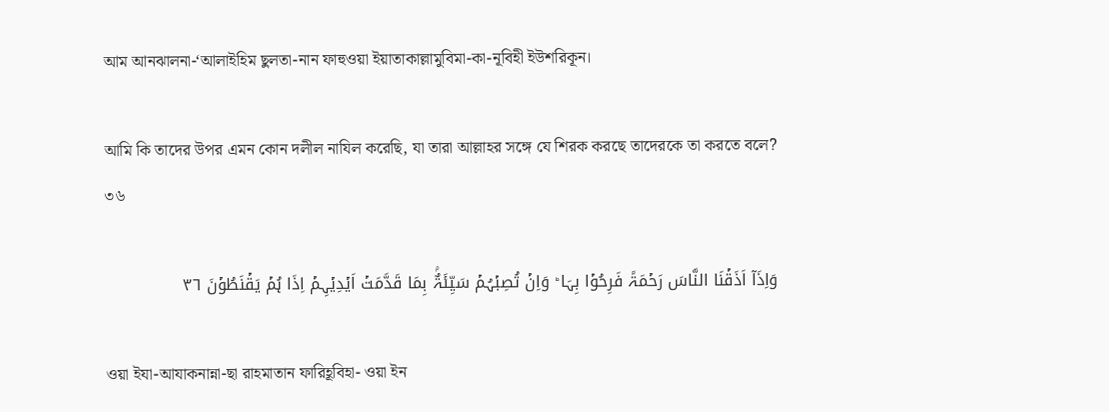আম আনঝালনা-‘আলাইহিম ছুলতা-নান ফাহুওয়া ইয়াতাকাল্লামুবিমা-কা-নূবিহী ইউশরিকূন।

আমি কি তাদের উপর এমন কোন দলীল নাযিল করেছি, যা তারা আল্লাহর সঙ্গে যে শিরক করছে তাদেরকে তা করতে বলে?
৩৬

وَاِذَاۤ اَذَقۡنَا النَّاسَ رَحۡمَۃً فَرِحُوۡا بِہَا ؕ وَاِنۡ تُصِبۡہُمۡ سَیِّئَۃٌۢ بِمَا قَدَّمَتۡ اَیۡدِیۡہِمۡ اِذَا ہُمۡ یَقۡنَطُوۡنَ ٣٦

ওয়া ইযা-আযাকনান্না-ছা রাহমাতান ফারিহূবিহা- ওয়া ইন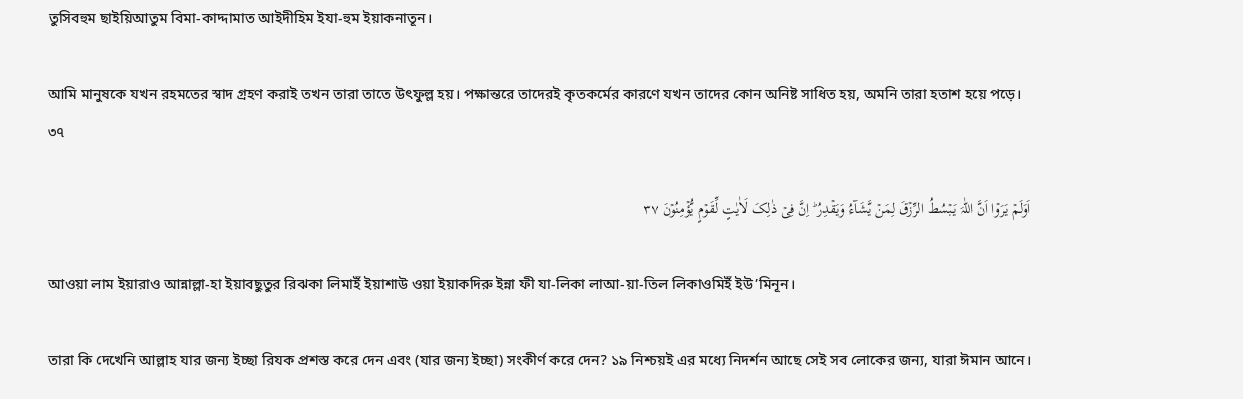তুসিবহুম ছাইয়িআতুম বিমা-কাদ্দামাত আইদীহিম ইযা-হুম ইয়াকনাতূন।

আমি মানুষকে যখন রহমতের স্বাদ গ্রহণ করাই তখন তারা তাতে উৎফুল্ল হয়। পক্ষান্তরে তাদেরই কৃতকর্মের কারণে যখন তাদের কোন অনিষ্ট সাধিত হয়, অমনি তারা হতাশ হয়ে পড়ে।
৩৭

اَوَلَمۡ یَرَوۡا اَنَّ اللّٰہَ یَبۡسُطُ الرِّزۡقَ لِمَنۡ یَّشَآءُ وَیَقۡدِرُ ؕ اِنَّ فِیۡ ذٰلِکَ لَاٰیٰتٍ لِّقَوۡمٍ یُّؤۡمِنُوۡنَ ٣٧

আওয়া লাম ইয়ারাও আন্নাল্লা-হা ইয়াবছুতুর রিঝকা লিমাইঁ ইয়াশাউ ওয়া ইয়াকদিরু ইন্না ফী যা-লিকা লাআ-য়া-তিল লিকাওমিইঁ ইউ’মিনূন।

তারা কি দেখেনি আল্লাহ যার জন্য ইচ্ছা রিযক প্রশস্ত করে দেন এবং (যার জন্য ইচ্ছা) সংকীর্ণ করে দেন? ১৯ নিশ্চয়ই এর মধ্যে নিদর্শন আছে সেই সব লোকের জন্য, যারা ঈমান আনে।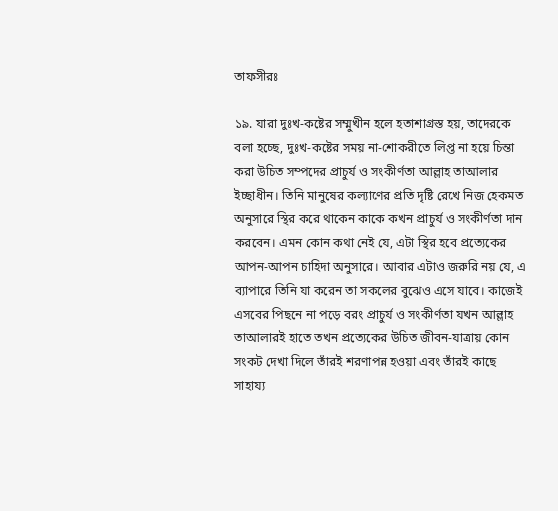তাফসীরঃ

১৯. যারা দুঃখ-কষ্টের সম্মুখীন হলে হতাশাগ্রস্ত হয়, তাদেরকে বলা হচ্ছে, দুঃখ-কষ্টের সময় না-শোকরীতে লিপ্ত না হয়ে চিন্তা করা উচিত সম্পদের প্রাচুর্য ও সংকীর্ণতা আল্লাহ তাআলার ইচ্ছাধীন। তিনি মানুষের কল্যাণের প্রতি দৃষ্টি রেখে নিজ হেকমত অনুসারে স্থির করে থাকেন কাকে কখন প্রাচুর্য ও সংকীর্ণতা দান করবেন। এমন কোন কথা নেই যে, এটা স্থির হবে প্রত্যেকের আপন-আপন চাহিদা অনুসারে। আবার এটাও জরুরি নয় যে, এ ব্যাপারে তিনি যা করেন তা সকলের বুঝেও এসে যাবে। কাজেই এসবের পিছনে না পড়ে বরং প্রাচুর্য ও সংকীর্ণতা যখন আল্লাহ তাআলারই হাতে তখন প্রত্যেকের উচিত জীবন-যাত্রায় কোন সংকট দেখা দিলে তাঁরই শরণাপন্ন হওয়া এবং তাঁরই কাছে সাহায্য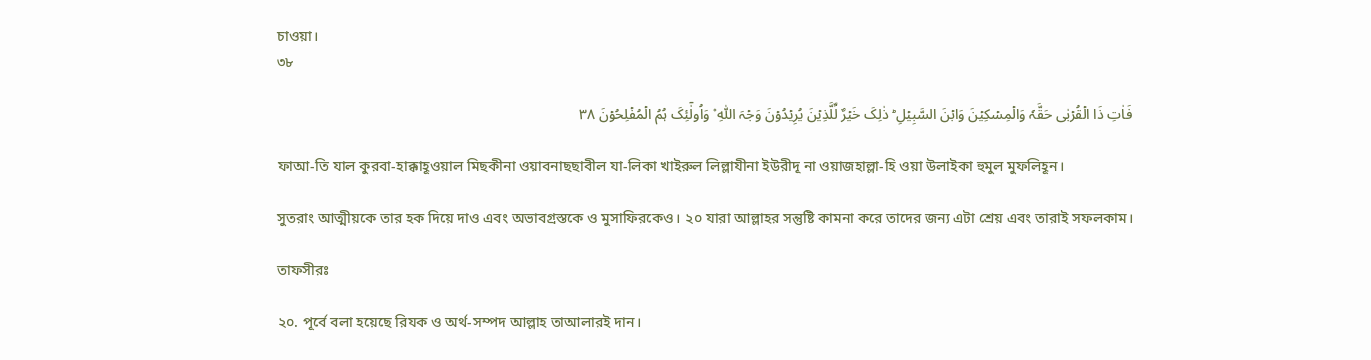চাওয়া।
৩৮

فَاٰتِ ذَا الۡقُرۡبٰی حَقَّہٗ وَالۡمِسۡکِیۡنَ وَابۡنَ‌ السَّبِیۡلِ ؕ ذٰلِکَ خَیۡرٌ لِّلَّذِیۡنَ یُرِیۡدُوۡنَ وَجۡہَ اللّٰہِ ۫ وَاُولٰٓئِکَ ہُمُ الۡمُفۡلِحُوۡنَ ٣٨

ফাআ-তি যাল কুরবা-হাক্কাহূওয়াল মিছকীনা ওয়াবনাছছাবীল যা-লিকা খাইরুল লিল্লাযীনা ইউরীদূ না ওয়াজহাল্লা-হি ওয়া উলাইকা হুমুল মুফলিহূন।

সুতরাং আত্মীয়কে তার হক দিয়ে দাও এবং অভাবগ্রস্তকে ও মুসাফিরকেও। ২০ যারা আল্লাহর সন্তুষ্টি কামনা করে তাদের জন্য এটা শ্রেয় এবং তারাই সফলকাম।

তাফসীরঃ

২০. পূর্বে বলা হয়েছে রিযক ও অর্থ-সম্পদ আল্লাহ তাআলারই দান।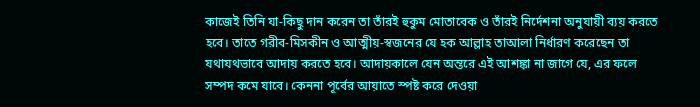কাজেই তিনি যা-কিছু দান করেন তা তাঁরই হুকুম মোতাবেক ও তাঁরই নির্দেশনা অনুযায়ী ব্যয় করতে হবে। তাতে গরীব-মিসকীন ও আত্মীয়-স্বজনের যে হক আল্লাহ তাআলা নির্ধারণ করেছেন তা যথাযথভাবে আদায় করতে হবে। আদায়কালে যেন অন্তরে এই আশঙ্কা না জাগে যে, এর ফলে সম্পদ কমে যাবে। কেননা পূর্বের আয়াতে স্পষ্ট করে দেওয়া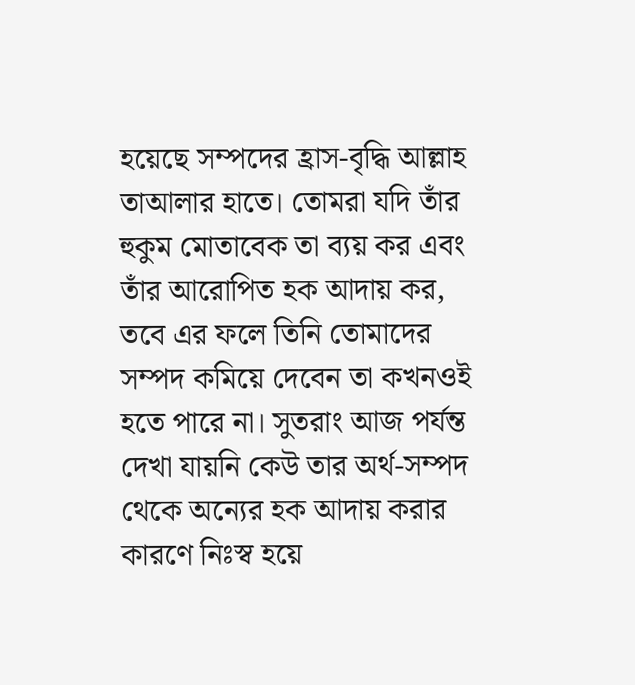হয়েছে সম্পদের হ্রাস-বৃদ্ধি আল্লাহ তাআলার হাতে। তোমরা যদি তাঁর হুকুম মোতাবেক তা ব্যয় কর এবং তাঁর আরোপিত হক আদায় কর, তবে এর ফলে তিনি তোমাদের সম্পদ কমিয়ে দেবেন তা কখনওই হতে পারে না। সুতরাং আজ পর্যন্ত দেখা যায়নি কেউ তার অর্থ-সম্পদ থেকে অন্যের হক আদায় করার কারণে নিঃস্ব হয়ে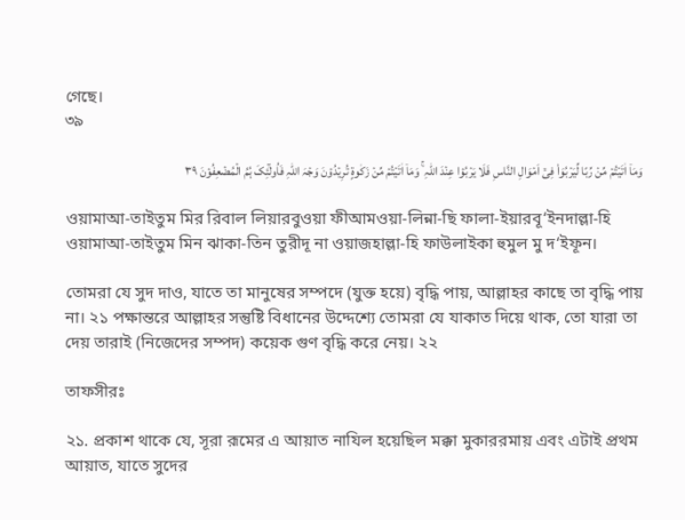গেছে।
৩৯

وَمَاۤ اٰتَیۡتُمۡ مِّنۡ رِّبًا لِّیَرۡبُوَا۠ فِیۡۤ اَمۡوَالِ النَّاسِ فَلَا یَرۡبُوۡا عِنۡدَ اللّٰہِ ۚ وَمَاۤ اٰتَیۡتُمۡ مِّنۡ زَکٰوۃٍ تُرِیۡدُوۡنَ وَجۡہَ اللّٰہِ فَاُولٰٓئِکَ ہُمُ الۡمُضۡعِفُوۡنَ ٣٩

ওয়ামাআ-তাইতুম মির রিবাল লিয়ারবুওয়া ফীআমওয়া-লিন্না-ছি ফালা-ইয়ারবূ‘ইনদাল্লা-হি ওয়ামাআ-তাইতুম মিন ঝাকা-তিন তুরীদূ না ওয়াজহাল্লা-হি ফাউলাইকা হুমুল মু দ‘ইফূন।

তোমরা যে সুদ দাও, যাতে তা মানুষের সম্পদে (যুক্ত হয়ে) বৃদ্ধি পায়, আল্লাহর কাছে তা বৃদ্ধি পায় না। ২১ পক্ষান্তরে আল্লাহর সন্তুষ্টি বিধানের উদ্দেশ্যে তোমরা যে যাকাত দিয়ে থাক, তো যারা তা দেয় তারাই (নিজেদের সম্পদ) কয়েক গুণ বৃদ্ধি করে নেয়। ২২

তাফসীরঃ

২১. প্রকাশ থাকে যে, সূরা রূমের এ আয়াত নাযিল হয়েছিল মক্কা মুকাররমায় এবং এটাই প্রথম আয়াত, যাতে সুদের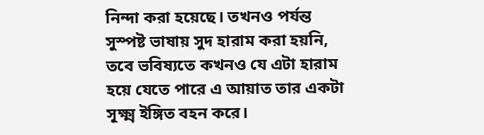নিন্দা করা হয়েছে। তখনও পর্যন্ত সুস্পষ্ট ভাষায় সুদ হারাম করা হয়নি, তবে ভবিষ্যতে কখনও যে এটা হারাম হয়ে যেতে পারে এ আয়াত তার একটা সূক্ষ্ম ইঙ্গিত বহন করে।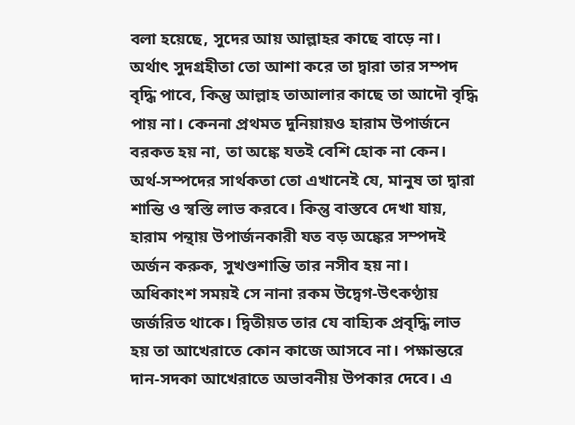বলা হয়েছে, সুদের আয় আল্লাহর কাছে বাড়ে না। অর্থাৎ সুদগ্রহীতা তো আশা করে তা দ্বারা তার সম্পদ বৃদ্ধি পাবে, কিন্তু আল্লাহ তাআলার কাছে তা আদৌ বৃদ্ধি পায় না। কেননা প্রথমত দুনিয়ায়ও হারাম উপার্জনে বরকত হয় না, তা অঙ্কে যতই বেশি হোক না কেন। অর্থ-সম্পদের সার্থকতা তো এখানেই যে, মানুষ তা দ্বারা শান্তি ও স্বস্তি লাভ করবে। কিন্তু বাস্তবে দেখা যায়, হারাম পন্থায় উপার্জনকারী যত বড় অঙ্কের সম্পদই অর্জন করুক, সুখণ্ডশান্তি তার নসীব হয় না। অধিকাংশ সময়ই সে নানা রকম উদ্বেগ-উৎকণ্ঠায় জর্জরিত থাকে। দ্বিতীয়ত তার যে বাহ্যিক প্রবৃদ্ধি লাভ হয় তা আখেরাতে কোন কাজে আসবে না। পক্ষান্তরে দান-সদকা আখেরাতে অভাবনীয় উপকার দেবে। এ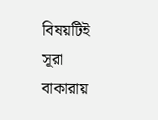বিষয়টিই সূরা বাকারায়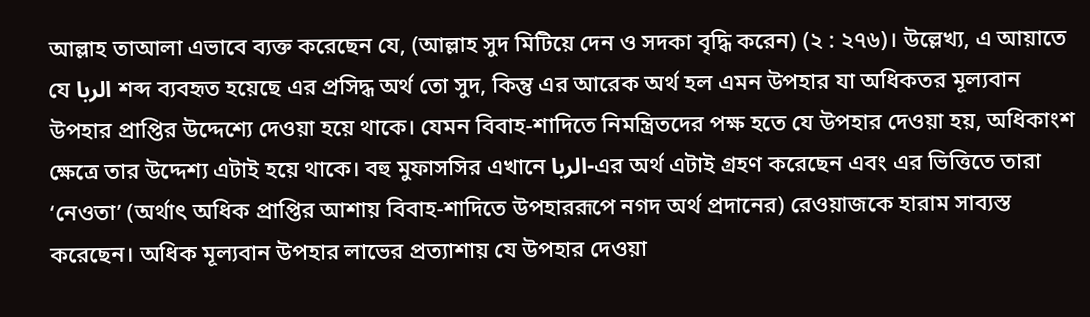আল্লাহ তাআলা এভাবে ব্যক্ত করেছেন যে, (আল্লাহ সুদ মিটিয়ে দেন ও সদকা বৃদ্ধি করেন) (২ : ২৭৬)। উল্লেখ্য, এ আয়াতে যে الربا শব্দ ব্যবহৃত হয়েছে এর প্রসিদ্ধ অর্থ তো সুদ, কিন্তু এর আরেক অর্থ হল এমন উপহার যা অধিকতর মূল্যবান উপহার প্রাপ্তির উদ্দেশ্যে দেওয়া হয়ে থাকে। যেমন বিবাহ-শাদিতে নিমন্ত্রিতদের পক্ষ হতে যে উপহার দেওয়া হয়, অধিকাংশ ক্ষেত্রে তার উদ্দেশ্য এটাই হয়ে থাকে। বহু মুফাসসির এখানে الربا-এর অর্থ এটাই গ্রহণ করেছেন এবং এর ভিত্তিতে তারা ‘নেওতা’ (অর্থাৎ অধিক প্রাপ্তির আশায় বিবাহ-শাদিতে উপহাররূপে নগদ অর্থ প্রদানের) রেওয়াজকে হারাম সাব্যস্ত করেছেন। অধিক মূল্যবান উপহার লাভের প্রত্যাশায় যে উপহার দেওয়া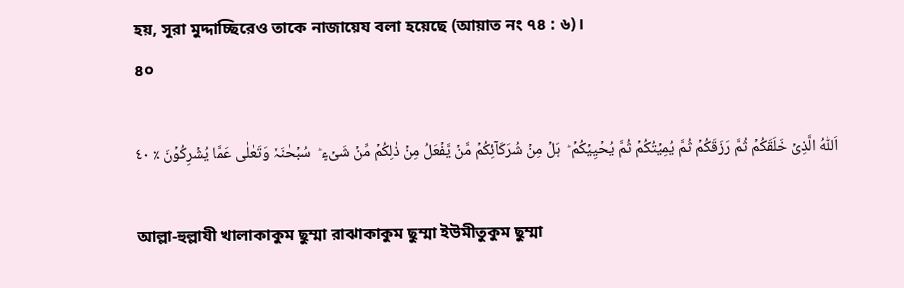হয়, সূরা মুদ্দাচ্ছিরেও তাকে নাজায়েয বলা হয়েছে (আয়াত নং ৭৪ : ৬)।
৪০

اَللّٰہُ الَّذِیۡ خَلَقَکُمۡ ثُمَّ رَزَقَکُمۡ ثُمَّ یُمِیۡتُکُمۡ ثُمَّ یُحۡیِیۡکُمۡ ؕ  ہَلۡ مِنۡ شُرَکَآئِکُمۡ مَّنۡ یَّفۡعَلُ مِنۡ ذٰلِکُمۡ مِّنۡ شَیۡءٍ ؕ  سُبۡحٰنَہٗ وَتَعٰلٰی عَمَّا یُشۡرِکُوۡنَ ٪ ٤۰

আল্লা-হুল্লাযী খালাকাকুম ছুম্মা রাঝাকাকুম ছুম্মা ইউমীতুকুম ছুম্মা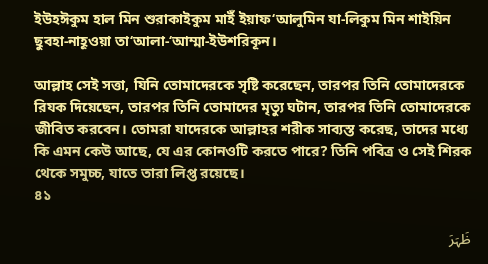ইউহঈকুম হাল মিন শুরাকাইকুম মাইঁ ইয়াফ‘আলুমিন যা-লিকুম মিন শাইয়িন ছুবহা-নাহূওয়া তা‘আলা-‘আম্মা-ইউশরিকূন।

আল্লাহ সেই সত্তা, যিনি তোমাদেরকে সৃষ্টি করেছেন, তারপর তিনি তোমাদেরকে রিযক দিয়েছেন, তারপর তিনি তোমাদের মৃত্যু ঘটান, তারপর তিনি তোমাদেরকে জীবিত করবেন। তোমরা যাদেরকে আল্লাহর শরীক সাব্যস্ত করেছ, তাদের মধ্যে কি এমন কেউ আছে, যে এর কোনওটি করতে পারে? তিনি পবিত্র ও সেই শিরক থেকে সমুচ্চ, যাতে তারা লিপ্ত রয়েছে।
৪১

ظَہَرَ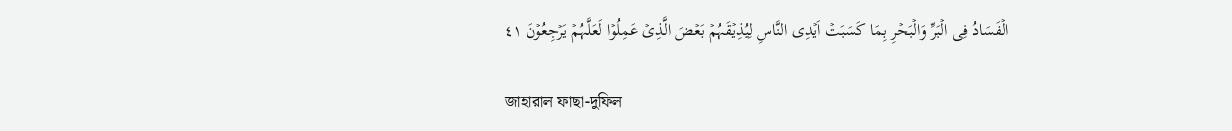الۡفَسَادُ فِی الۡبَرِّ وَالۡبَحۡرِ بِمَا کَسَبَتۡ اَیۡدِی النَّاسِ لِیُذِیۡقَہُمۡ بَعۡضَ الَّذِیۡ عَمِلُوۡا لَعَلَّہُمۡ یَرۡجِعُوۡنَ ٤١

জাহারাল ফাছা-দুফিল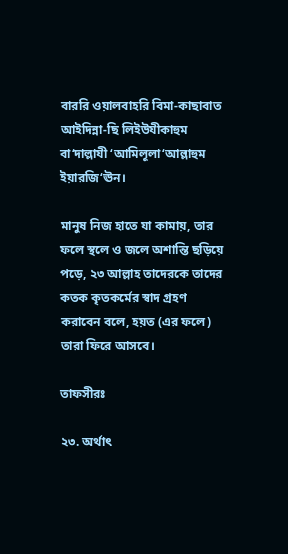বাররি ওয়ালবাহরি বিমা-কাছাবাত আইদিন্না-ছি লিইউযীকাহুম বা‘দাল্লাযী ‘আমিলূলা‘আল্লাহুম ইয়ারজি‘ঊন।

মানুষ নিজ হাতে যা কামায়, তার ফলে স্থলে ও জলে অশান্তি ছড়িয়ে পড়ে, ২৩ আল্লাহ তাদেরকে তাদের কতক কৃতকর্মের স্বাদ গ্রহণ করাবেন বলে, হয়ত (এর ফলে) তারা ফিরে আসবে।

তাফসীরঃ

২৩. অর্থাৎ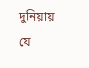দুনিয়ায় যে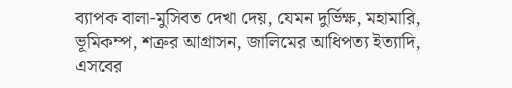ব্যাপক বালা-মুসিবত দেখা দেয়, যেমন দুর্ভিক্ষ, মহামারি, ভূমিকম্প, শত্রুর আগ্রাসন, জালিমের আধিপত্য ইত্যাদি, এসবের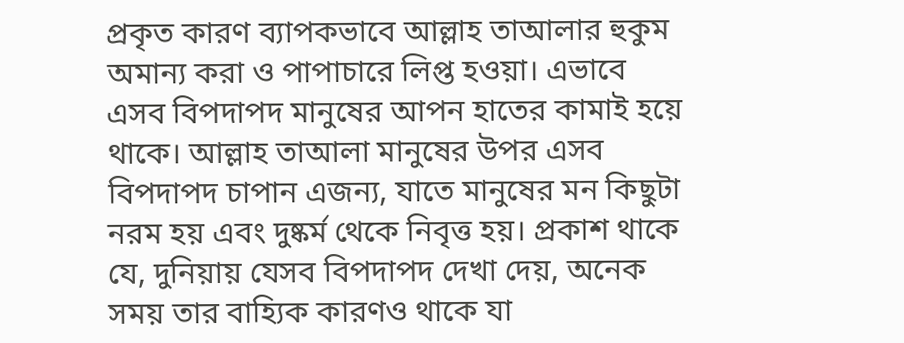প্রকৃত কারণ ব্যাপকভাবে আল্লাহ তাআলার হুকুম অমান্য করা ও পাপাচারে লিপ্ত হওয়া। এভাবে এসব বিপদাপদ মানুষের আপন হাতের কামাই হয়ে থাকে। আল্লাহ তাআলা মানুষের উপর এসব বিপদাপদ চাপান এজন্য, যাতে মানুষের মন কিছুটা নরম হয় এবং দুষ্কর্ম থেকে নিবৃত্ত হয়। প্রকাশ থাকে যে, দুনিয়ায় যেসব বিপদাপদ দেখা দেয়, অনেক সময় তার বাহ্যিক কারণও থাকে যা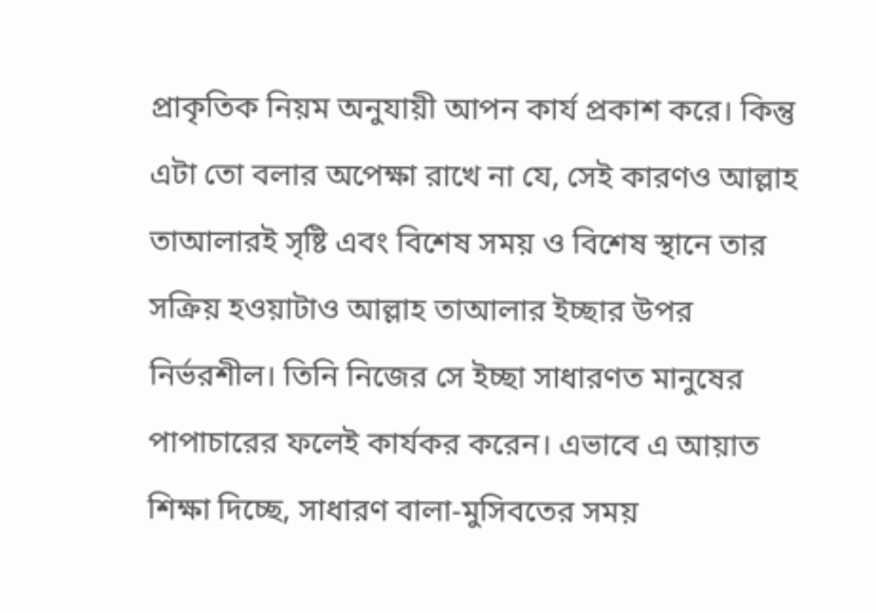প্রাকৃতিক নিয়ম অনুযায়ী আপন কার্য প্রকাশ করে। কিন্তু এটা তো বলার অপেক্ষা রাখে না যে, সেই কারণও আল্লাহ তাআলারই সৃষ্টি এবং বিশেষ সময় ও বিশেষ স্থানে তার সক্রিয় হওয়াটাও আল্লাহ তাআলার ইচ্ছার উপর নির্ভরশীল। তিনি নিজের সে ইচ্ছা সাধারণত মানুষের পাপাচারের ফলেই কার্যকর করেন। এভাবে এ আয়াত শিক্ষা দিচ্ছে, সাধারণ বালা-মুসিবতের সময়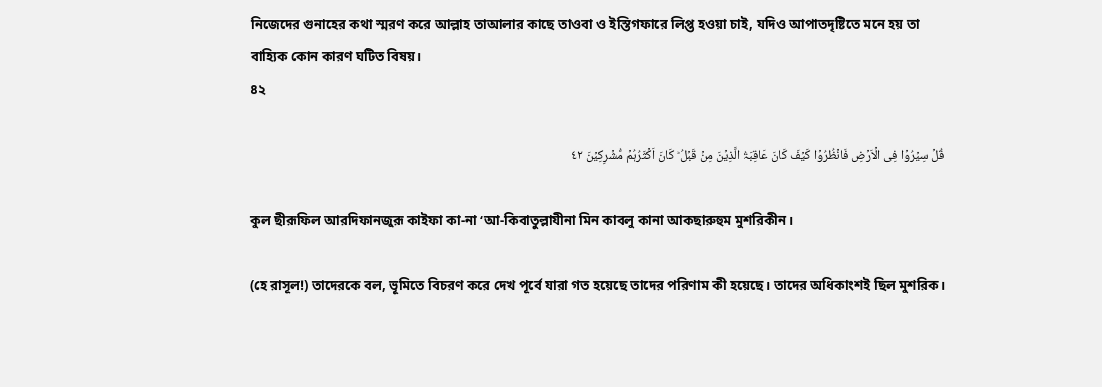নিজেদের গুনাহের কথা স্মরণ করে আল্লাহ তাআলার কাছে তাওবা ও ইস্তিগফারে লিপ্ত হওয়া চাই, যদিও আপাতদৃষ্টিতে মনে হয় তা বাহ্যিক কোন কারণ ঘটিত বিষয়।
৪২

قُلۡ سِیۡرُوۡا فِی الۡاَرۡضِ فَانۡظُرُوۡا کَیۡفَ کَانَ عَاقِبَۃُ الَّذِیۡنَ مِنۡ قَبۡلُ ؕ کَانَ اَکۡثَرُہُمۡ مُّشۡرِکِیۡنَ ٤٢

কুল ছীরূফিল আরদিফানজুরূ কাইফা কা-না ‘আ-কিবাতুল্লাযীনা মিন কাবলু কানা আকছারুহুম মুশরিকীন।

(হে রাসূল!) তাদেরকে বল, ভূমিতে বিচরণ করে দেখ পূর্বে যারা গত হয়েছে তাদের পরিণাম কী হয়েছে। তাদের অধিকাংশই ছিল মুশরিক।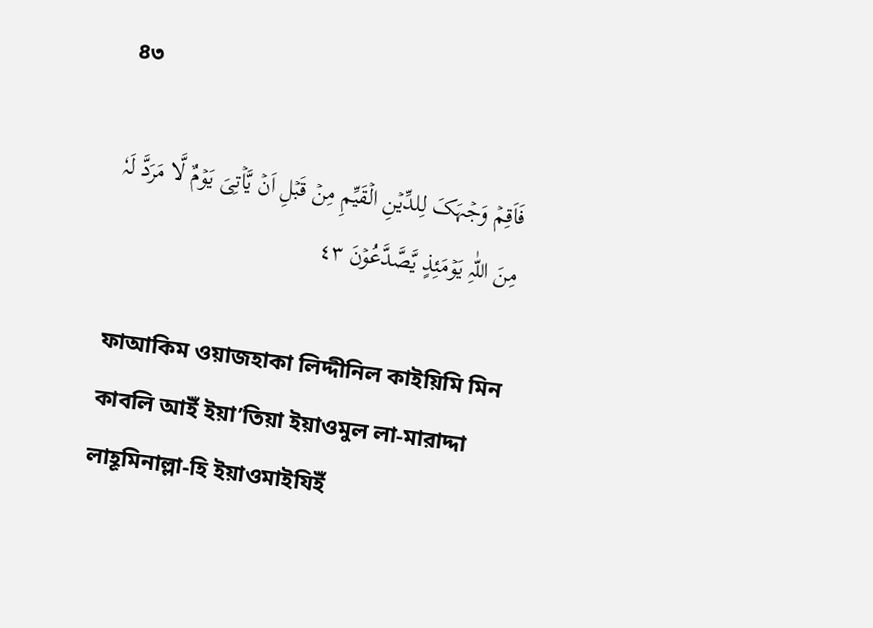৪৩

فَاَقِمۡ وَجۡہَکَ لِلدِّیۡنِ الۡقَیِّمِ مِنۡ قَبۡلِ اَنۡ یَّاۡتِیَ یَوۡمٌ لَّا مَرَدَّ لَہٗ مِنَ اللّٰہِ یَوۡمَئِذٍ یَّصَّدَّعُوۡنَ ٤٣

ফাআকিম ওয়াজহাকা লিদ্দীনিল কাইয়িমি মিন কাবলি আইঁ ইয়া’তিয়া ইয়াওমুল লা-মারাদ্দা লাহূমিনাল্লা-হি ইয়াওমাইযিইঁ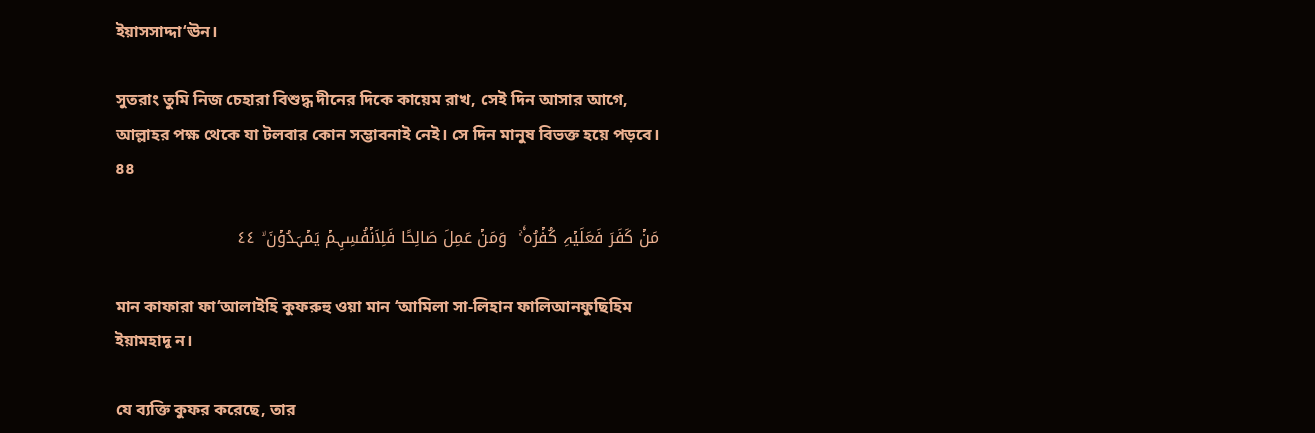ইয়াসসাদ্দা‘ঊন।

সুতরাং তুমি নিজ চেহারা বিশুদ্ধ দীনের দিকে কায়েম রাখ, সেই দিন আসার আগে, আল্লাহর পক্ষ থেকে যা টলবার কোন সম্ভাবনাই নেই। সে দিন মানুষ বিভক্ত হয়ে পড়বে।
৪৪

مَنۡ کَفَرَ فَعَلَیۡہِ کُفۡرُہٗ ۚ  وَمَنۡ عَمِلَ صَالِحًا فَلِاَنۡفُسِہِمۡ یَمۡہَدُوۡنَ ۙ ٤٤

মান কাফারা ফা‘আলাইহি কুফরুহু ওয়া মান ‘আমিলা সা-লিহান ফালিআনফুছিহিম ইয়ামহাদূ ন।

যে ব্যক্তি কুফর করেছে, তার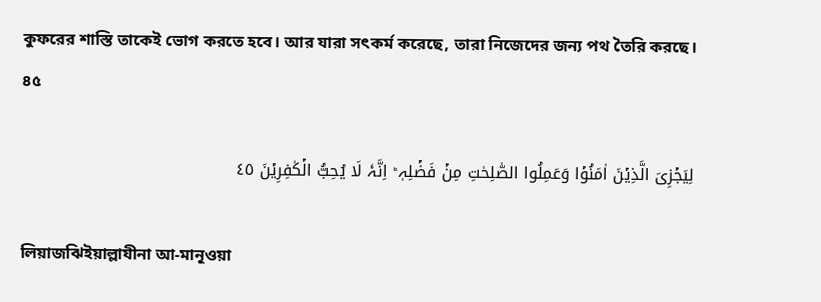কুফরের শাস্তি তাকেই ভোগ করতে হবে। আর যারা সৎকর্ম করেছে, তারা নিজেদের জন্য পথ তৈরি করছে।
৪৫

لِیَجۡزِیَ الَّذِیۡنَ اٰمَنُوۡا وَعَمِلُوا الصّٰلِحٰتِ مِنۡ فَضۡلِہٖ ؕ اِنَّہٗ لَا یُحِبُّ الۡکٰفِرِیۡنَ ٤٥

লিয়াজঝিইয়াল্লাযীনা আ-মানূওয়া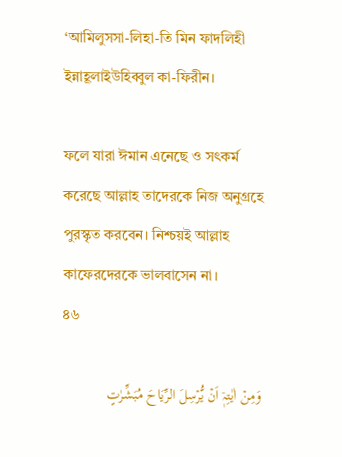‘আমিলুসসা-লিহা-তি মিন ফাদলিহী ইন্নাহূলাইউহিব্বুল কা-ফিরীন।

ফলে যারা ঈমান এনেছে ও সৎকর্ম করেছে আল্লাহ তাদেরকে নিজ অনুগ্রহে পুরস্কৃত করবেন। নিশ্চয়ই আল্লাহ কাফেরদেরকে ভালবাসেন না।
৪৬

وَمِنۡ اٰیٰتِہٖۤ اَنۡ یُّرۡسِلَ الرِّیَاحَ مُبَشِّرٰتٍ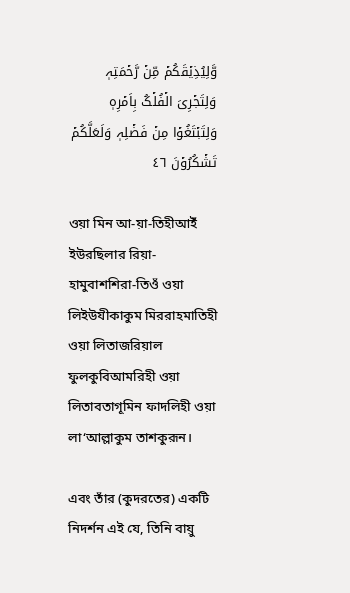وَّلِیُذِیۡقَکُمۡ مِّنۡ رَّحۡمَتِہٖ وَلِتَجۡرِیَ الۡفُلۡکُ بِاَمۡرِہٖ وَلِتَبۡتَغُوۡا مِنۡ فَضۡلِہٖ وَلَعَلَّکُمۡ تَشۡکُرُوۡنَ ٤٦

ওয়া মিন আ-য়া-তিহীআইঁ ইউরছিলার রিয়া-হামুবাশশিরা-তিওঁ ওয়া লিইউযীকাকুম মিররাহমাতিহী ওয়া লিতাজরিয়াল ফুলকুবিআমরিহী ওয়া লিতাবতাগূমিন ফাদলিহী ওয়া লা‘আল্লাকুম তাশকুরূন।

এবং তাঁর (কুদরতের) একটি নিদর্শন এই যে, তিনি বায়ু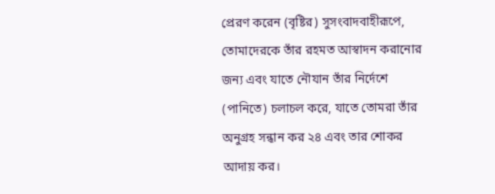প্রেরণ করেন (বৃষ্টির) সুসংবাদবাহীরূপে, তোমাদেরকে তাঁর রহমত আস্বাদন করানোর জন্য এবং যাতে নৌযান তাঁর নির্দেশে (পানিতে) চলাচল করে, যাতে তোমরা তাঁর অনুগ্রহ সন্ধান কর ২৪ এবং তার শোকর আদায় কর।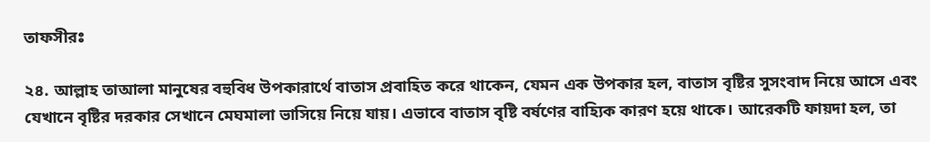তাফসীরঃ

২৪. আল্লাহ তাআলা মানুষের বহুবিধ উপকারার্থে বাতাস প্রবাহিত করে থাকেন, যেমন এক উপকার হল, বাতাস বৃষ্টির সুসংবাদ নিয়ে আসে এবং যেখানে বৃষ্টির দরকার সেখানে মেঘমালা ভাসিয়ে নিয়ে যায়। এভাবে বাতাস বৃষ্টি বর্ষণের বাহ্যিক কারণ হয়ে থাকে। আরেকটি ফায়দা হল, তা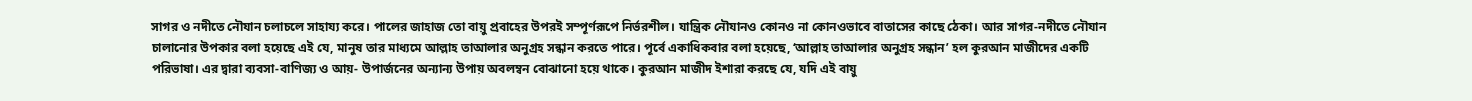সাগর ও নদীতে নৌযান চলাচলে সাহায্য করে। পালের জাহাজ তো বায়ু প্রবাহের উপরই সম্পূর্ণরূপে নির্ভরশীল। যান্ত্রিক নৌযানও কোনও না কোনওভাবে বাতাসের কাছে ঠেকা। আর সাগর-নদীতে নৌযান চালানোর উপকার বলা হয়েছে এই যে, মানুষ তার মাধ্যমে আল্লাহ তাআলার অনুগ্রহ সন্ধান করতে পারে। পূর্বে একাধিকবার বলা হয়েছে, ‘আল্লাহ তাআলার অনুগ্রহ সন্ধান’ হল কুরআন মাজীদের একটি পরিভাষা। এর দ্বারা ব্যবসা-বাণিজ্য ও আয়- উপার্জনের অন্যান্য উপায় অবলম্বন বোঝানো হয়ে থাকে। কুরআন মাজীদ ইশারা করছে যে, যদি এই বায়ু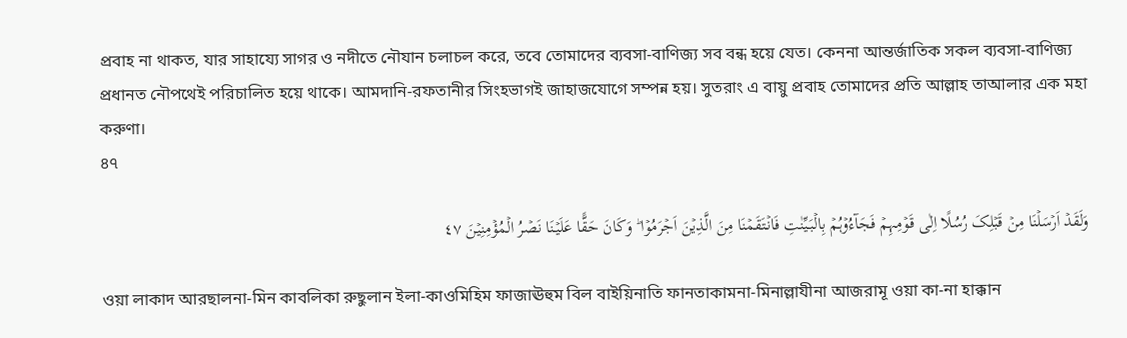প্রবাহ না থাকত, যার সাহায্যে সাগর ও নদীতে নৌযান চলাচল করে, তবে তোমাদের ব্যবসা-বাণিজ্য সব বন্ধ হয়ে যেত। কেননা আন্তর্জাতিক সকল ব্যবসা-বাণিজ্য প্রধানত নৌপথেই পরিচালিত হয়ে থাকে। আমদানি-রফতানীর সিংহভাগই জাহাজযোগে সম্পন্ন হয়। সুতরাং এ বায়ু প্রবাহ তোমাদের প্রতি আল্লাহ তাআলার এক মহা করুণা।
৪৭

وَلَقَدۡ اَرۡسَلۡنَا مِنۡ قَبۡلِکَ رُسُلًا اِلٰی قَوۡمِہِمۡ فَجَآءُوۡہُمۡ بِالۡبَیِّنٰتِ فَانۡتَقَمۡنَا مِنَ الَّذِیۡنَ اَجۡرَمُوۡا ؕ وَکَانَ حَقًّا عَلَیۡنَا نَصۡرُ الۡمُؤۡمِنِیۡنَ ٤٧

ওয়া লাকাদ আরছালনা-মিন কাবলিকা রুছুলান ইলা-কাওমিহিম ফাজাঊহুম বিল বাইয়িনাতি ফানতাকামনা-মিনাল্লাযীনা আজরামূ ওয়া কা-না হাক্কান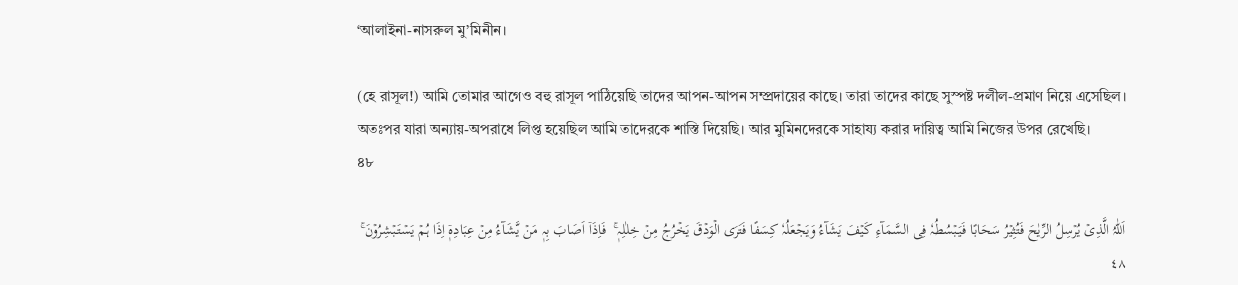‘আলাইনা-নাসরুল মু’মিনীন।

(হে রাসূল!) আমি তোমার আগেও বহু রাসূল পাঠিয়েছি তাদের আপন-আপন সম্প্রদায়ের কাছে। তারা তাদের কাছে সুস্পষ্ট দলীল-প্রমাণ নিয়ে এসেছিল। অতঃপর যারা অন্যায়-অপরাধে লিপ্ত হয়েছিল আমি তাদেরকে শাস্তি দিয়েছি। আর মুমিনদেরকে সাহায্য করার দায়িত্ব আমি নিজের উপর রেখেছি।
৪৮

اَللّٰہُ الَّذِیۡ یُرۡسِلُ الرِّیٰحَ فَتُثِیۡرُ سَحَابًا فَیَبۡسُطُہٗ فِی السَّمَآءِ کَیۡفَ یَشَآءُ وَیَجۡعَلُہٗ کِسَفًا فَتَرَی الۡوَدۡقَ یَخۡرُجُ مِنۡ خِلٰلِہٖ ۚ  فَاِذَاۤ اَصَابَ بِہٖ مَنۡ یَّشَآءُ مِنۡ عِبَادِہٖۤ اِذَا ہُمۡ یَسۡتَبۡشِرُوۡنَ ۚ ٤٨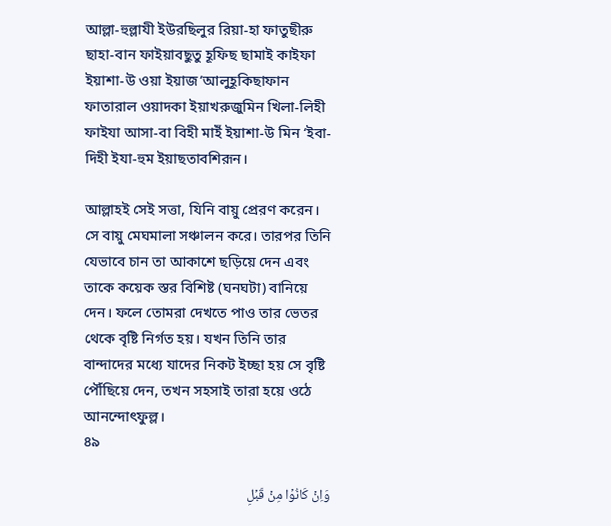আল্লা-হুল্লাযী ইউরছিলুর রিয়া-হা ফাতুছীরু ছাহা-বান ফাইয়াবছুতু হূফিছ ছামাই কাইফা ইয়াশা-উ ওয়া ইয়াজ‘আলুহূকিছাফান ফাতারাল ওয়াদকা ইয়াখরুজুমিন খিলা-লিহী ফাইযা আসা-বা বিহী মাইঁ ইয়াশা-উ মিন ‘ইবা-দিহী ইযা-হুম ইয়াছতাবশিরূন।

আল্লাহই সেই সত্তা, যিনি বায়ু প্রেরণ করেন। সে বায়ু মেঘমালা সঞ্চালন করে। তারপর তিনি যেভাবে চান তা আকাশে ছড়িয়ে দেন এবং তাকে কয়েক স্তর বিশিষ্ট (ঘনঘটা) বানিয়ে দেন। ফলে তোমরা দেখতে পাও তার ভেতর থেকে বৃষ্টি নির্গত হয়। যখন তিনি তার বান্দাদের মধ্যে যাদের নিকট ইচ্ছা হয় সে বৃষ্টি পৌঁছিয়ে দেন, তখন সহসাই তারা হয়ে ওঠে আনন্দোৎফুল্ল।
৪৯

وَاِنۡ کَانُوۡا مِنۡ قَبۡلِ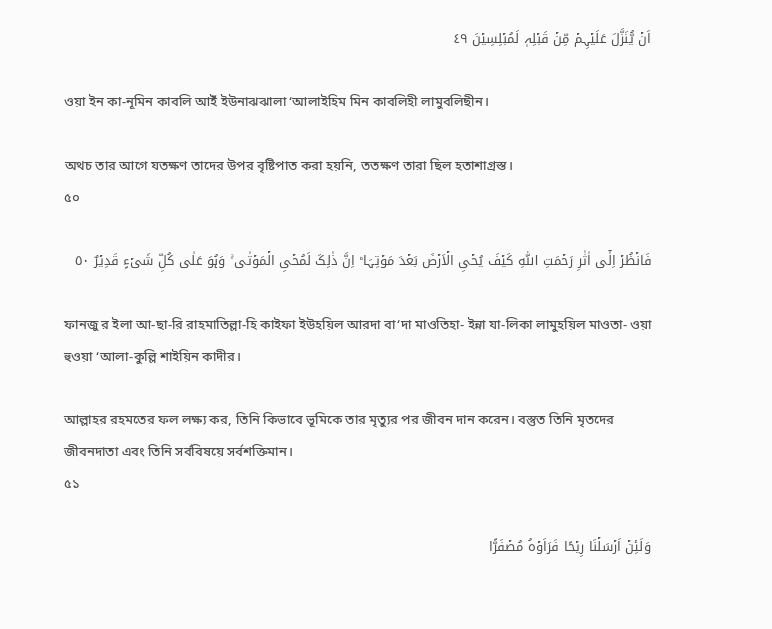اَنۡ یُّنَزَّلَ عَلَیۡہِمۡ مِّنۡ قَبۡلِہٖ لَمُبۡلِسِیۡنَ ٤٩

ওয়া ইন কা-নূমিন কাবলি আইঁ ইউনাঝঝালা ‘আলাইহিম মিন কাবলিহী লামুবলিছীন।

অথচ তার আগে যতক্ষণ তাদের উপর বৃষ্টিপাত করা হয়নি, ততক্ষণ তারা ছিল হতাশাগ্রস্ত।
৫০

فَانۡظُرۡ اِلٰۤی اٰثٰرِ رَحۡمَتِ اللّٰہِ کَیۡفَ یُحۡیِ الۡاَرۡضَ بَعۡدَ مَوۡتِہَا ؕ اِنَّ ذٰلِکَ لَمُحۡیِ الۡمَوۡتٰی ۚ وَہُوَ عَلٰی کُلِّ شَیۡءٍ قَدِیۡرٌ ٥۰

ফানজু র ইলা আ-ছা-রি রাহমাতিল্লা-হি কাইফা ইউহয়িল আরদা বা‘দা মাওতিহা- ইন্না যা-লিকা লামুহয়িল মাওতা- ওয়া হুওয়া ‘আলা-কুল্লি শাইয়িন কাদীর।

আল্লাহর রহমতের ফল লক্ষ্য কর, তিনি কিভাবে ভূমিকে তার মৃত্যুর পর জীবন দান করেন। বস্তুত তিনি মৃতদের জীবনদাতা এবং তিনি সর্ববিষয়ে সর্বশক্তিমান।
৫১

وَلَئِنۡ اَرۡسَلۡنَا رِیۡحًا فَرَاَوۡہُ مُصۡفَرًّا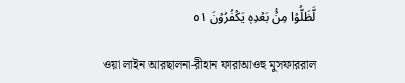لَّظَلُّوۡا مِنۡۢ بَعۡدِہٖ یَکۡفُرُوۡنَ ٥١

ওয়া লাইন আরছালনা-রীহান ফারাআওহু মুসফাররাল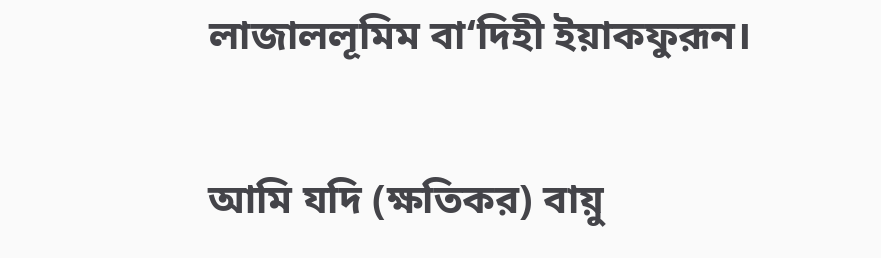লাজাললূমিম বা‘দিহী ইয়াকফুরূন।

আমি যদি (ক্ষতিকর) বায়ু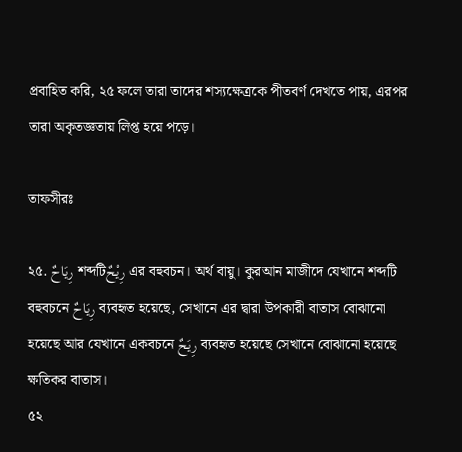প্রবাহিত করি, ২৫ ফলে তারা তাদের শস্যক্ষেত্রকে পীতবর্ণ দেখতে পায়, এরপর তারা অকৃতজ্ঞতায় লিপ্ত হয়ে পড়ে।

তাফসীরঃ

২৫. رِيَاحٌ শব্দটিرِيْحٌ এর বহুবচন। অর্থ বায়ু। কুরআন মাজীদে যেখানে শব্দটি বহুবচনে رِيَاحٌ ব্যবহৃত হয়েছে, সেখানে এর দ্বারা উপকারী বাতাস বোঝানো হয়েছে আর যেখানে একবচনে رِيَحٌ ব্যবহৃত হয়েছে সেখানে বোঝানো হয়েছে ক্ষতিকর বাতাস।
৫২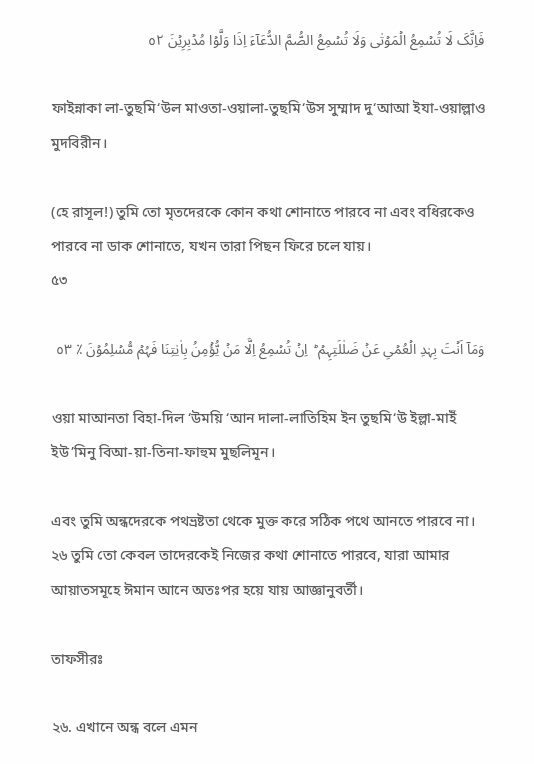فَاِنَّکَ لَا تُسۡمِعُ الۡمَوۡتٰی وَلَا تُسۡمِعُ الصُّمَّ الدُّعَآءَ اِذَا وَلَّوۡا مُدۡبِرِیۡنَ ٥٢

ফাইন্নাকা লা-তুছমি‘উল মাওতা-ওয়ালা-তুছমি‘উস সুম্মাদ দু‘আআ ইযা-ওয়াল্লাও মুদবিরীন।

(হে রাসূল!) তুমি তো মৃতদেরকে কোন কথা শোনাতে পারবে না এবং বধিরকেও পারবে না ডাক শোনাতে, যখন তারা পিছন ফিরে চলে যায়।
৫৩

وَمَاۤ اَنۡتَ بِہٰدِ الۡعُمۡیِ عَنۡ ضَلٰلَتِہِمۡ ؕ  اِنۡ تُسۡمِعُ اِلَّا مَنۡ یُّؤۡمِنُ بِاٰیٰتِنَا فَہُمۡ مُّسۡلِمُوۡنَ ٪ ٥٣

ওয়া মাআনতা বিহা-দিল ‘উময়ি ‘আন দালা-লাতিহিম ইন তুছমি‘উ ইল্লা-মাইঁ ইউ’মিনু বিআ-য়া-তিনা-ফাহুম মুছলিমূন।

এবং তুমি অন্ধদেরকে পথভ্রষ্টতা থেকে মুক্ত করে সঠিক পথে আনতে পারবে না। ২৬ তুমি তো কেবল তাদেরকেই নিজের কথা শোনাতে পারবে, যারা আমার আয়াতসমূহে ঈমান আনে অতঃপর হয়ে যায় আজ্ঞানুবর্তী।

তাফসীরঃ

২৬. এখানে অন্ধ বলে এমন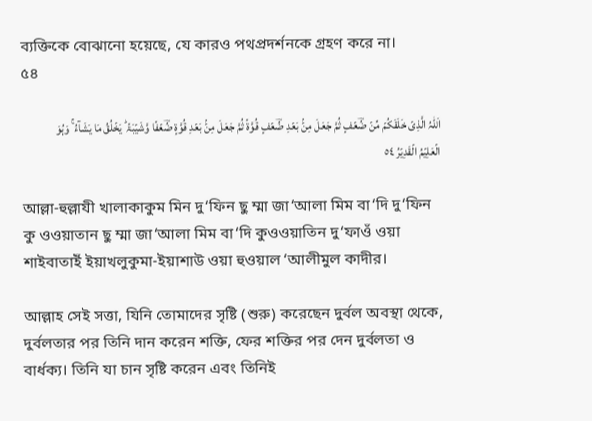ব্যক্তিকে বোঝানো হয়েছে, যে কারও পথপ্রদর্শনকে গ্রহণ করে না।
৫৪

اَللّٰہُ الَّذِیۡ خَلَقَکُمۡ مِّنۡ ضُؔعۡفٍ ثُمَّ جَعَلَ مِنۡۢ بَعۡدِ ضُؔعۡفٍ قُوَّۃً ثُمَّ جَعَلَ مِنۡۢ بَعۡدِ قُوَّۃٍ ضُؔعۡفًا وَّشَیۡبَۃً ؕ یَخۡلُقُ مَا یَشَآءُ ۚ وَہُوَ الۡعَلِیۡمُ الۡقَدِیۡرُ ٥٤

আল্লা-হুল্লাযী খালাকাকুম মিন দু‘ফিন ছু ম্মা জা‘আলা মিম বা‘দি দু‘ফিন কু ওওয়াতান ছু ম্মা জা‘আলা মিম বা‘দি কুওওয়াতিন দু‘ফাওঁ ওয়া শাইবাতাইঁ ইয়াখলুকুমা-ইয়াশাউ ওয়া হুওয়াল ‘আলীমুল কাদীর।

আল্লাহ সেই সত্তা, যিনি তোমাদের সৃষ্টি (শুরু) করেছেন দুর্বল অবস্থা থেকে, দুর্বলতার পর তিনি দান করেন শক্তি, ফের শক্তির পর দেন দুর্বলতা ও বার্ধক্য। তিনি যা চান সৃষ্টি করেন এবং তিনিই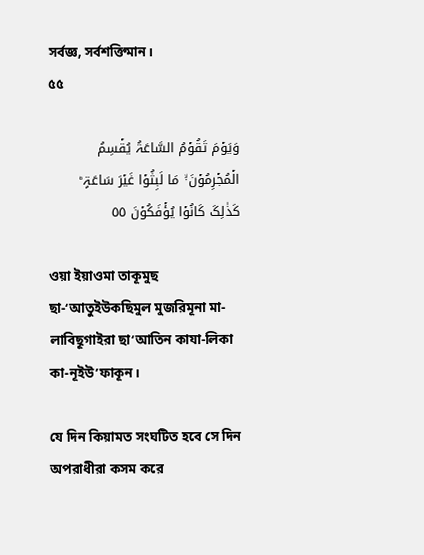সর্বজ্ঞ, সর্বশক্তিমান।
৫৫

وَیَوۡمَ تَقُوۡمُ السَّاعَۃُ یُقۡسِمُ الۡمُجۡرِمُوۡنَ ۬ۙ مَا لَبِثُوۡا غَیۡرَ سَاعَۃٍ ؕ کَذٰلِکَ کَانُوۡا یُؤۡفَکُوۡنَ ٥٥

ওয়া ইয়াওমা তাকূমুছ ছা-‘আতুইউকছিমুল মুজরিমূনা মা-লাবিছূগাইরা ছা‘আতিন কাযা-লিকা কা-নূইউ’ফাকূন।

যে দিন কিয়ামত সংঘটিত হবে সে দিন অপরাধীরা কসম করে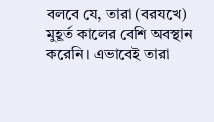বলবে যে, তারা (বরযখে) মুহূর্ত কালের বেশি অবস্থান করেনি। এভাবেই তারা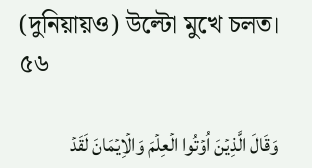(দুনিয়ায়ও) উল্টো মুখে চলত।
৫৬

وَقَالَ الَّذِیۡنَ اُوۡتُوا الۡعِلۡمَ وَالۡاِیۡمَانَ لَقَدۡ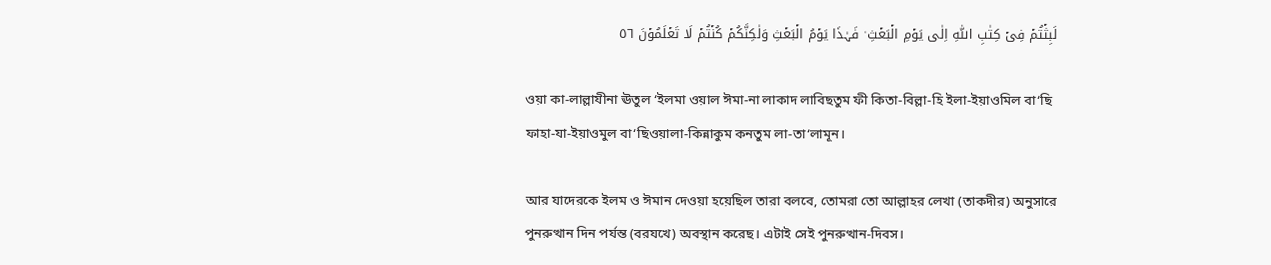لَبِثۡتُمۡ فِیۡ کِتٰبِ اللّٰہِ اِلٰی یَوۡمِ الۡبَعۡثِ ۫ فَہٰذَا یَوۡمُ الۡبَعۡثِ وَلٰکِنَّکُمۡ کُنۡتُمۡ لَا تَعۡلَمُوۡنَ ٥٦

ওয়া কা-লাল্লাযীনা ঊতুল ‘ইলমা ওয়াল ঈমা-না লাকাদ লাবিছতুম ফী কিতা-বিল্লা-হি ইলা-ইয়াওমিল বা‘ছি ফাহা-যা-ইয়াওমুল বা‘ছিওয়ালা-কিন্নাকুম কনতুম লা-তা‘লামূন।

আর যাদেরকে ইলম ও ঈমান দেওয়া হয়েছিল তারা বলবে, তোমরা তো আল্লাহর লেখা (তাকদীর) অনুসারে পুনরুত্থান দিন পর্যন্ত (বরযখে) অবস্থান করেছ। এটাই সেই পুনরুত্থান-দিবস।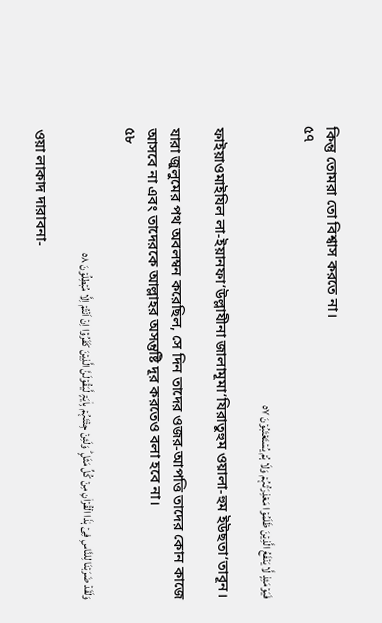কিন্তু তোমরা তো বিশ্বাস করতে না।
৫৭

فَیَوۡمَئِذٍ لَّا یَنۡفَعُ الَّذِیۡنَ ظَلَمُوۡا مَعۡذِرَتُہُمۡ وَلَا ہُمۡ یُسۡتَعۡتَبُوۡنَ ٥٧

ফাইয়াওমাইযিল লা-ইয়ানফা‘উল্লাযীনা জালামূমা‘যিরাতুহুম ওয়ালা-হুম ইউছতা‘তাবূন।

যারা জুলুমের পথ অবলম্বন করেছিল, সে দিন তাদের ওজর-আপত্তি তাদের কোন কাজে আসবে না এবং তাদেরকে আল্লাহর অসন্তুষ্টি দূর করতেও বলা হবে না।
৫৮

وَلَقَدۡ ضَرَبۡنَا لِلنَّاسِ فِیۡ ہٰذَا الۡقُرۡاٰنِ مِنۡ کُلِّ مَثَلٍ ؕ وَلَئِنۡ جِئۡتَہُمۡ بِاٰیَۃٍ لَّیَقُوۡلَنَّ الَّذِیۡنَ کَفَرُوۡۤا اِنۡ اَنۡتُمۡ اِلَّا مُبۡطِلُوۡنَ ٥٨

ওয়া লাকাদ দারাবনা-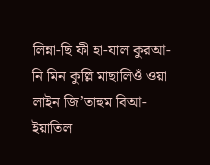লিন্না-ছি ফী হা-যাল কুরআ-নি মিন কুল্লি মাছালিওঁ ওয়া লাইন জি’তাহুম বিআ-ইয়াতিল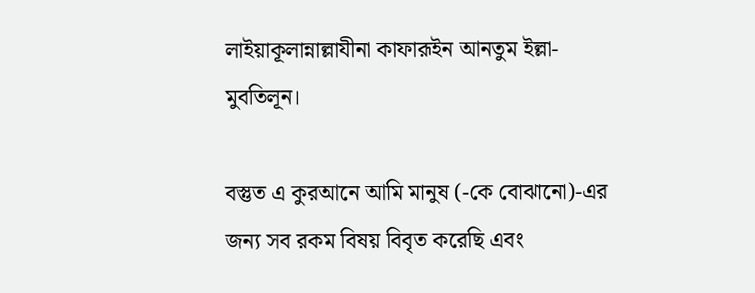লাইয়াকূলান্নাল্লাযীনা কাফারূইন আনতুম ইল্লা-মুবতিলূন।

বস্তুত এ কুরআনে আমি মানুষ (-কে বোঝানো)-এর জন্য সব রকম বিষয় বিবৃত করেছি এবং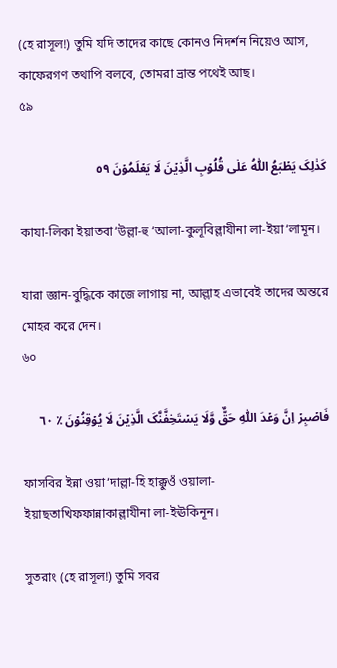(হে রাসূল!) তুমি যদি তাদের কাছে কোনও নিদর্শন নিয়েও আস, কাফেরগণ তথাপি বলবে, তোমরা ভ্রান্ত পথেই আছ।
৫৯

کَذٰلِکَ یَطۡبَعُ اللّٰہُ عَلٰی قُلُوۡبِ الَّذِیۡنَ لَا یَعۡلَمُوۡنَ ٥٩

কাযা-লিকা ইয়াতবা‘উল্লা-হু ‘আলা-কুলূবিল্লাযীনা লা-ইয়া‘লামূন।

যারা জ্ঞান-বুদ্ধিকে কাজে লাগায় না, আল্লাহ এভাবেই তাদের অন্তরে মোহর করে দেন।
৬০

فَاصۡبِرۡ اِنَّ وَعۡدَ اللّٰہِ حَقٌّ وَّلَا یَسۡتَخِفَّنَّکَ الَّذِیۡنَ لَا یُوۡقِنُوۡنَ ٪ ٦۰

ফাসবির ইন্না ওয়া‘দাল্লা-হি হাক্কুওঁ ওয়ালা-ইয়াছতাখিফফান্নাকাল্লাযীনা লা-ইঊকিনূন।

সুতরাং (হে রাসূল!) তুমি সবর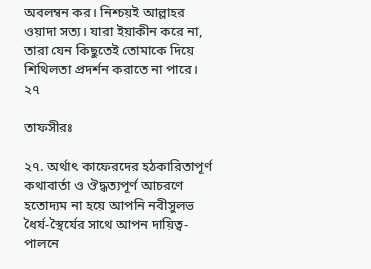অবলম্বন কর। নিশ্চয়ই আল্লাহর ওয়াদা সত্য। যারা ইয়াকীন করে না, তারা যেন কিছুতেই তোমাকে দিয়ে শিথিলতা প্রদর্শন করাতে না পারে। ২৭

তাফসীরঃ

২৭. অর্থাৎ কাফেরদের হঠকারিতাপূর্ণ কথাবার্তা ও ঔদ্ধত্যপূর্ণ আচরণে হতোদ্যম না হয়ে আপনি নবীসুলভ ধৈর্য-স্থৈর্যের সাথে আপন দায়িত্ব-পালনে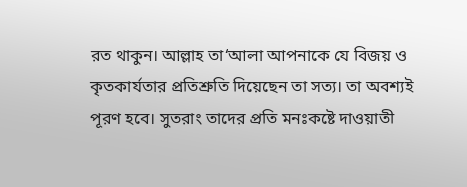রত থাকুন। আল্লাহ তা‘আলা আপনাকে যে বিজয় ও কৃতকার্যতার প্রতিশ্রুতি দিয়েছেন তা সত্য। তা অবশ্যই পূরণ হবে। সুতরাং তাদের প্রতি মনঃকষ্টে দাওয়াতী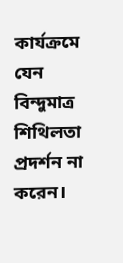কার্যক্রমে যেন বিন্দুমাত্র শিথিলতা প্রদর্শন না করেন।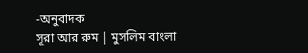-অনুবাদক
সূরা আর রুম | মুসলিম বাংলা